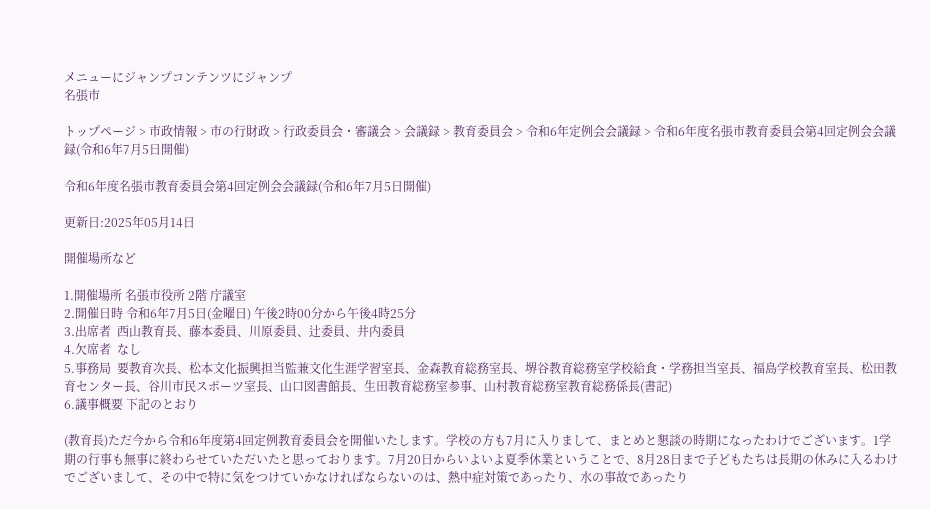メニューにジャンプコンテンツにジャンプ
名張市

トップページ > 市政情報 > 市の行財政 > 行政委員会・審議会 > 会議録 > 教育委員会 > 令和6年定例会会議録 > 令和6年度名張市教育委員会第4回定例会会議録(令和6年7月5日開催)

令和6年度名張市教育委員会第4回定例会会議録(令和6年7月5日開催)

更新日:2025年05月14日

開催場所など

1.開催場所 名張市役所 2階 庁議室
2.開催日時 令和6年7月5日(金曜日) 午後2時00分から午後4時25分
3.出席者  西山教育長、藤本委員、川原委員、辻委員、井内委員
4.欠席者  なし
5.事務局  要教育次長、松本文化振興担当監兼文化生涯学習室長、金森教育総務室長、堺谷教育総務室学校給食・学務担当室長、福島学校教育室長、松田教育センター長、谷川市民スポーツ室長、山口図書館長、生田教育総務室参事、山村教育総務室教育総務係長(書記)
6.議事概要 下記のとおり

(教育長)ただ今から令和6年度第4回定例教育委員会を開催いたします。学校の方も7月に入りまして、まとめと懇談の時期になったわけでございます。1学期の行事も無事に終わらせていただいたと思っております。7月20日からいよいよ夏季休業ということで、8月28日まで子どもたちは長期の休みに入るわけでございまして、その中で特に気をつけていかなければならないのは、熱中症対策であったり、水の事故であったり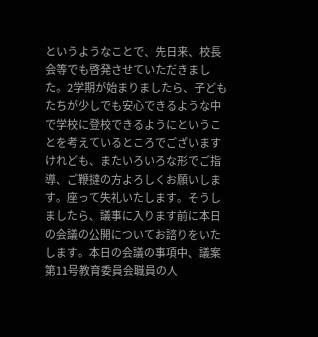というようなことで、先日来、校長会等でも啓発させていただきました。2学期が始まりましたら、子どもたちが少しでも安心できるような中で学校に登校できるようにということを考えているところでございますけれども、またいろいろな形でご指導、ご鞭撻の方よろしくお願いします。座って失礼いたします。そうしましたら、議事に入ります前に本日の会議の公開についてお諮りをいたします。本日の会議の事項中、議案第11号教育委員会職員の人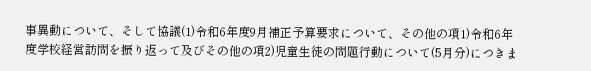事異動について、そして協議(1)令和6年度9月補正予算要求について、その他の項1)令和6年度学校経営訪問を振り返って及びその他の項2)児童生徒の問題行動について(5月分)につきま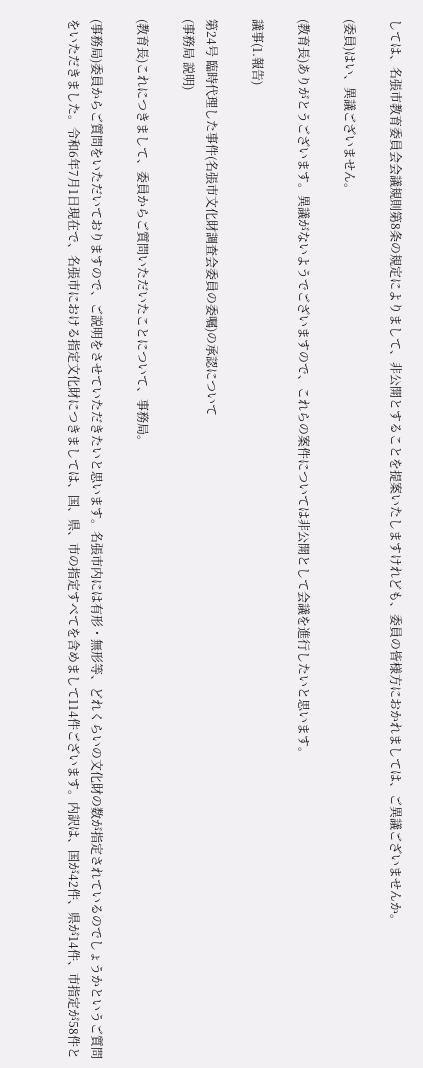しては、名張市教育委員会会議規則第8条の規定によりまして、非公開とすることを提案いたしますけれども、委員の皆様方におかれましては、ご異議ございませんか。

(委員)はい、異議ございません。

(教育長)ありがとうございます。異議がないようでございますので、これらの案件については非公開として会議を進行したいと思います。

議事(1.報告)

第24号 臨時代理した事件(名張市文化財調査会委員の委嘱)の承認について
(事務局 説明)

(教育長)これにつきまして、委員からご質問いただいたことについて、事務局。

(事務局)委員からご質問をいただいておりますので、ご説明をさせていただきたいと思います。名張市内には有形・無形等、どれくらいの文化財の数が指定されているのでしょうかというご質問をいただきました。令和6年7月1日現在で、名張市における指定文化財につきましては、国、県、市の指定すべてを含めまして114件ございます。内訳は、国が42件、県が14件、市指定が58件と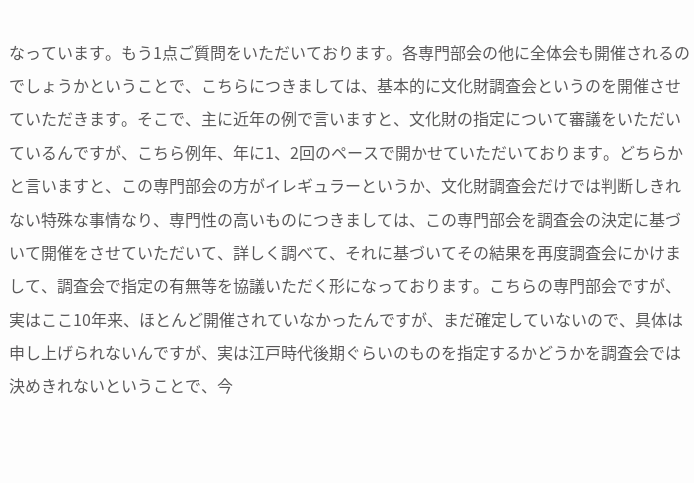なっています。もう1点ご質問をいただいております。各専門部会の他に全体会も開催されるのでしょうかということで、こちらにつきましては、基本的に文化財調査会というのを開催させていただきます。そこで、主に近年の例で言いますと、文化財の指定について審議をいただいているんですが、こちら例年、年に1、2回のペースで開かせていただいております。どちらかと言いますと、この専門部会の方がイレギュラーというか、文化財調査会だけでは判断しきれない特殊な事情なり、専門性の高いものにつきましては、この専門部会を調査会の決定に基づいて開催をさせていただいて、詳しく調べて、それに基づいてその結果を再度調査会にかけまして、調査会で指定の有無等を協議いただく形になっております。こちらの専門部会ですが、実はここ10年来、ほとんど開催されていなかったんですが、まだ確定していないので、具体は申し上げられないんですが、実は江戸時代後期ぐらいのものを指定するかどうかを調査会では決めきれないということで、今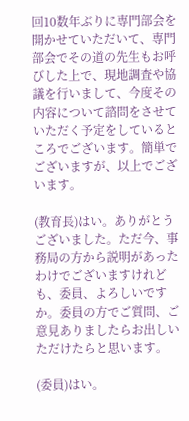回10数年ぶりに専門部会を開かせていただいて、専門部会でその道の先生もお呼びした上で、現地調査や協議を行いまして、今度その内容について諮問をさせていただく予定をしているところでございます。簡単でございますが、以上でございます。

(教育長)はい。ありがとうございました。ただ今、事務局の方から説明があったわけでございますけれども、委員、よろしいですか。委員の方でご質問、ご意見ありましたらお出しいただけたらと思います。

(委員)はい。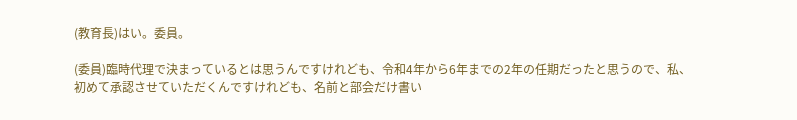(教育長)はい。委員。

(委員)臨時代理で決まっているとは思うんですけれども、令和4年から6年までの2年の任期だったと思うので、私、初めて承認させていただくんですけれども、名前と部会だけ書い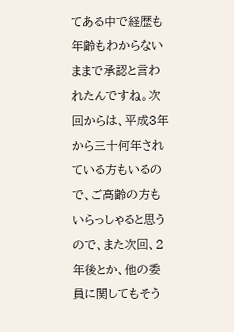てある中で経歴も年齢もわからないままで承認と言われたんですね。次回からは、平成3年から三十何年されている方もいるので、ご高齢の方もいらっしゃると思うので、また次回、2年後とか、他の委員に関してもそう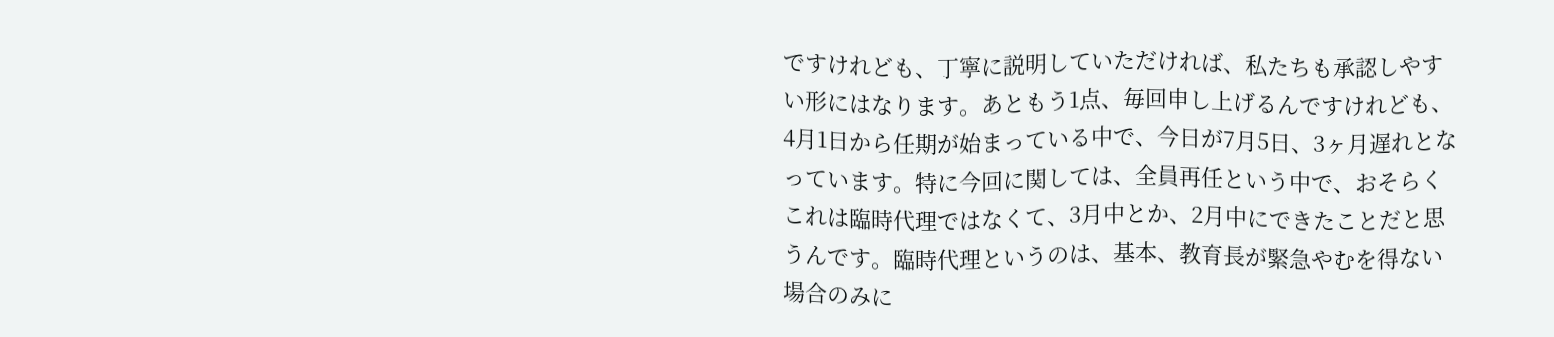ですけれども、丁寧に説明していただければ、私たちも承認しやすい形にはなります。あともう1点、毎回申し上げるんですけれども、4月1日から任期が始まっている中で、今日が7月5日、3ヶ月遅れとなっています。特に今回に関しては、全員再任という中で、おそらくこれは臨時代理ではなくて、3月中とか、2月中にできたことだと思うんです。臨時代理というのは、基本、教育長が緊急やむを得ない場合のみに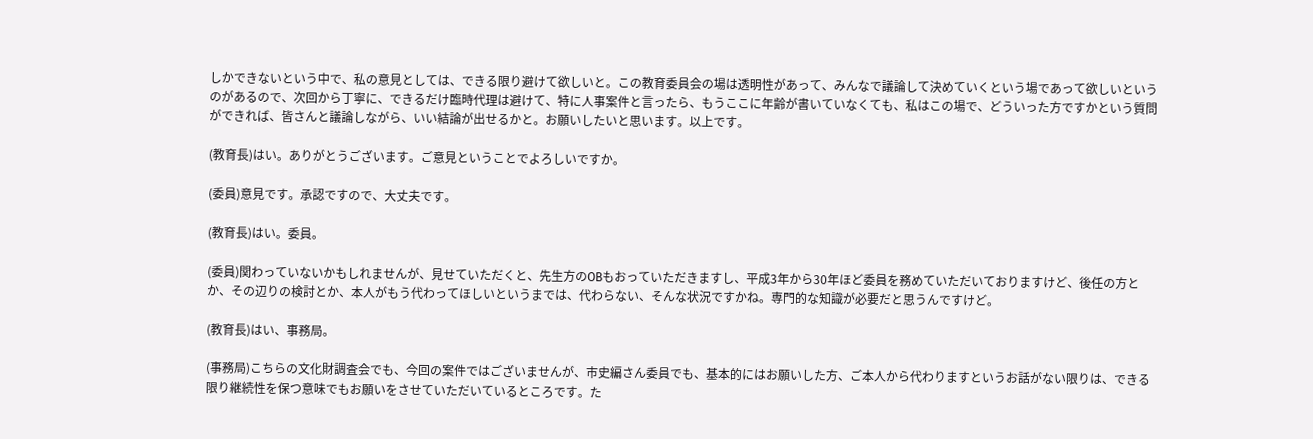しかできないという中で、私の意見としては、できる限り避けて欲しいと。この教育委員会の場は透明性があって、みんなで議論して決めていくという場であって欲しいというのがあるので、次回から丁寧に、できるだけ臨時代理は避けて、特に人事案件と言ったら、もうここに年齢が書いていなくても、私はこの場で、どういった方ですかという質問ができれば、皆さんと議論しながら、いい結論が出せるかと。お願いしたいと思います。以上です。

(教育長)はい。ありがとうございます。ご意見ということでよろしいですか。

(委員)意見です。承認ですので、大丈夫です。

(教育長)はい。委員。

(委員)関わっていないかもしれませんが、見せていただくと、先生方のOBもおっていただきますし、平成3年から30年ほど委員を務めていただいておりますけど、後任の方とか、その辺りの検討とか、本人がもう代わってほしいというまでは、代わらない、そんな状況ですかね。専門的な知識が必要だと思うんですけど。

(教育長)はい、事務局。

(事務局)こちらの文化財調査会でも、今回の案件ではございませんが、市史編さん委員でも、基本的にはお願いした方、ご本人から代わりますというお話がない限りは、できる限り継続性を保つ意味でもお願いをさせていただいているところです。た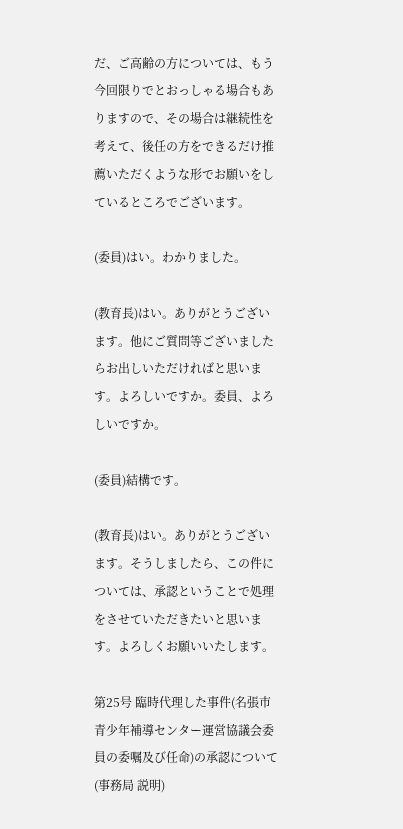だ、ご高齢の方については、もう今回限りでとおっしゃる場合もありますので、その場合は継続性を考えて、後任の方をできるだけ推薦いただくような形でお願いをしているところでございます。

(委員)はい。わかりました。

(教育長)はい。ありがとうございます。他にご質問等ございましたらお出しいただければと思います。よろしいですか。委員、よろしいですか。

(委員)結構です。

(教育長)はい。ありがとうございます。そうしましたら、この件については、承認ということで処理をさせていただきたいと思います。よろしくお願いいたします。

第25号 臨時代理した事件(名張市青少年補導センター運営協議会委員の委嘱及び任命)の承認について
(事務局 説明)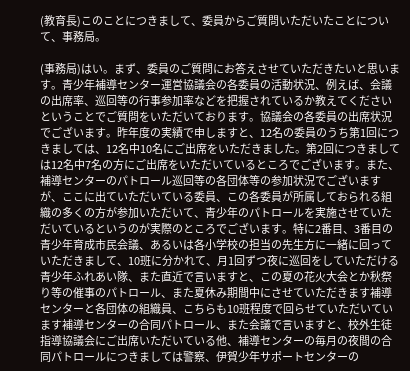(教育長)このことにつきまして、委員からご質問いただいたことについて、事務局。

(事務局)はい。まず、委員のご質問にお答えさせていただきたいと思います。青少年補導センター運営協議会の各委員の活動状況、例えば、会議の出席率、巡回等の行事参加率などを把握されているか教えてくださいということでご質問をいただいております。協議会の各委員の出席状況でございます。昨年度の実績で申しますと、12名の委員のうち第1回につきましては、12名中10名にご出席をいただきました。第2回につきましては12名中7名の方にご出席をいただいているところでございます。また、補導センターのパトロール巡回等の各団体等の参加状況でございますが、ここに出ていただいている委員、この各委員が所属しておられる組織の多くの方が参加いただいて、青少年のパトロールを実施させていただいているというのが実際のところでございます。特に2番目、3番目の青少年育成市民会議、あるいは各小学校の担当の先生方に一緒に回っていただきまして、10班に分かれて、月1回ずつ夜に巡回をしていただける青少年ふれあい隊、また直近で言いますと、この夏の花火大会とか秋祭り等の催事のパトロール、また夏休み期間中にさせていただきます補導センターと各団体の組織員、こちらも10班程度で回らせていただいています補導センターの合同パトロール、また会議で言いますと、校外生徒指導協議会にご出席いただいている他、補導センターの毎月の夜間の合同パトロールにつきましては警察、伊賀少年サポートセンターの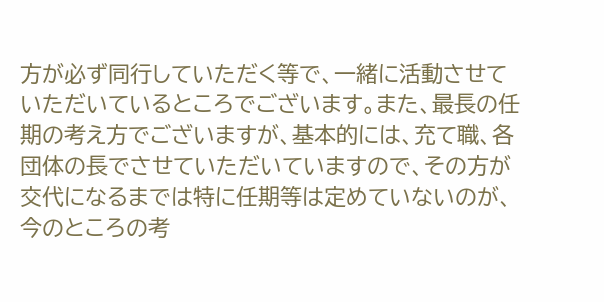方が必ず同行していただく等で、一緒に活動させていただいているところでございます。また、最長の任期の考え方でございますが、基本的には、充て職、各団体の長でさせていただいていますので、その方が交代になるまでは特に任期等は定めていないのが、今のところの考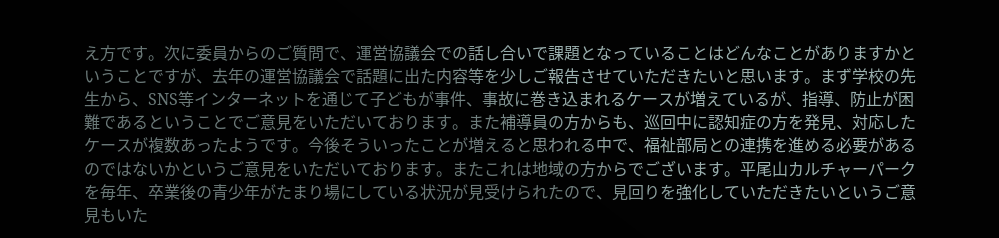え方です。次に委員からのご質問で、運営協議会での話し合いで課題となっていることはどんなことがありますかということですが、去年の運営協議会で話題に出た内容等を少しご報告させていただきたいと思います。まず学校の先生から、SNS等インターネットを通じて子どもが事件、事故に巻き込まれるケースが増えているが、指導、防止が困難であるということでご意見をいただいております。また補導員の方からも、巡回中に認知症の方を発見、対応したケースが複数あったようです。今後そういったことが増えると思われる中で、福祉部局との連携を進める必要があるのではないかというご意見をいただいております。またこれは地域の方からでございます。平尾山カルチャーパークを毎年、卒業後の青少年がたまり場にしている状況が見受けられたので、見回りを強化していただきたいというご意見もいた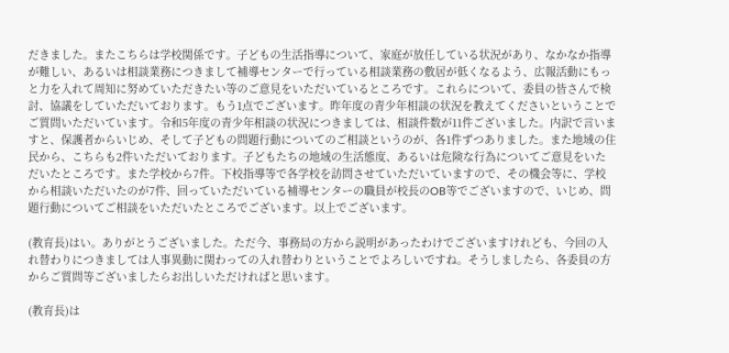だきました。またこちらは学校関係です。子どもの生活指導について、家庭が放任している状況があり、なかなか指導が難しい、あるいは相談業務につきまして補導センターで行っている相談業務の敷居が低くなるよう、広報活動にもっと力を入れて周知に努めていただきたい等のご意見をいただいているところです。これらについて、委員の皆さんで検討、協議をしていただいております。もう1点でございます。昨年度の青少年相談の状況を教えてくださいということでご質問いただいています。令和5年度の青少年相談の状況につきましては、相談件数が11件ございました。内訳で言いますと、保護者からいじめ、そして子どもの問題行動についてのご相談というのが、各1件ずつありました。また地域の住民から、こちらも2件いただいております。子どもたちの地域の生活態度、あるいは危険な行為についてご意見をいただいたところです。また学校から7件。下校指導等で各学校を訪問させていただいていますので、その機会等に、学校から相談いただいたのが7件、回っていただいている補導センターの職員が校長のOB等でございますので、いじめ、問題行動についてご相談をいただいたところでございます。以上でございます。

(教育長)はい。ありがとうございました。ただ今、事務局の方から説明があったわけでございますけれども、今回の入れ替わりにつきましては人事異動に関わっての入れ替わりということでよろしいですね。そうしましたら、各委員の方からご質問等ございましたらお出しいただければと思います。

(教育長)は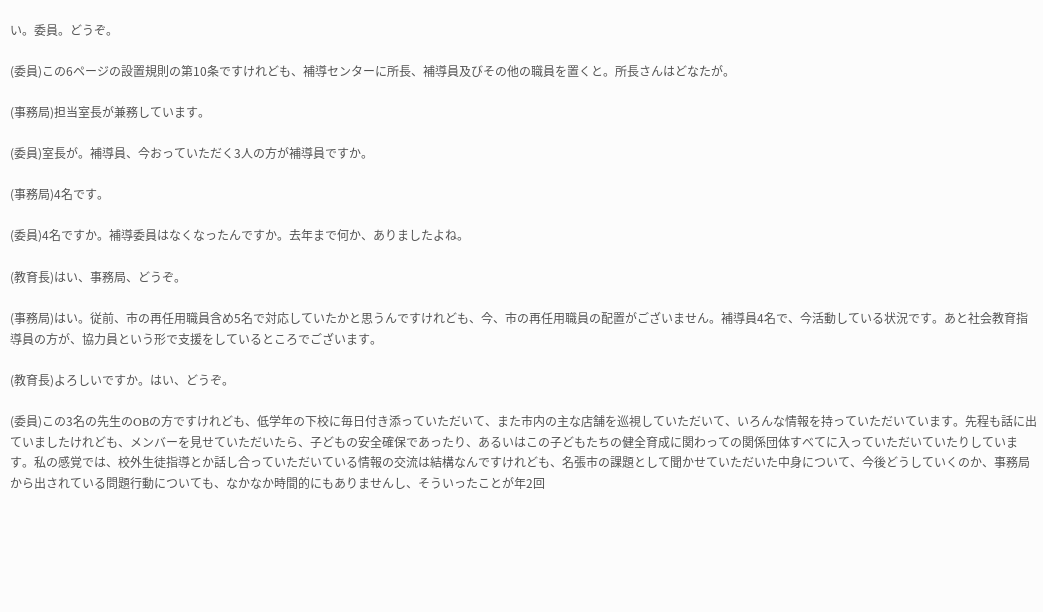い。委員。どうぞ。

(委員)この6ページの設置規則の第10条ですけれども、補導センターに所長、補導員及びその他の職員を置くと。所長さんはどなたが。

(事務局)担当室長が兼務しています。

(委員)室長が。補導員、今おっていただく3人の方が補導員ですか。

(事務局)4名です。

(委員)4名ですか。補導委員はなくなったんですか。去年まで何か、ありましたよね。

(教育長)はい、事務局、どうぞ。

(事務局)はい。従前、市の再任用職員含め5名で対応していたかと思うんですけれども、今、市の再任用職員の配置がございません。補導員4名で、今活動している状況です。あと社会教育指導員の方が、協力員という形で支援をしているところでございます。

(教育長)よろしいですか。はい、どうぞ。

(委員)この3名の先生のOBの方ですけれども、低学年の下校に毎日付き添っていただいて、また市内の主な店舗を巡視していただいて、いろんな情報を持っていただいています。先程も話に出ていましたけれども、メンバーを見せていただいたら、子どもの安全確保であったり、あるいはこの子どもたちの健全育成に関わっての関係団体すべてに入っていただいていたりしています。私の感覚では、校外生徒指導とか話し合っていただいている情報の交流は結構なんですけれども、名張市の課題として聞かせていただいた中身について、今後どうしていくのか、事務局から出されている問題行動についても、なかなか時間的にもありませんし、そういったことが年2回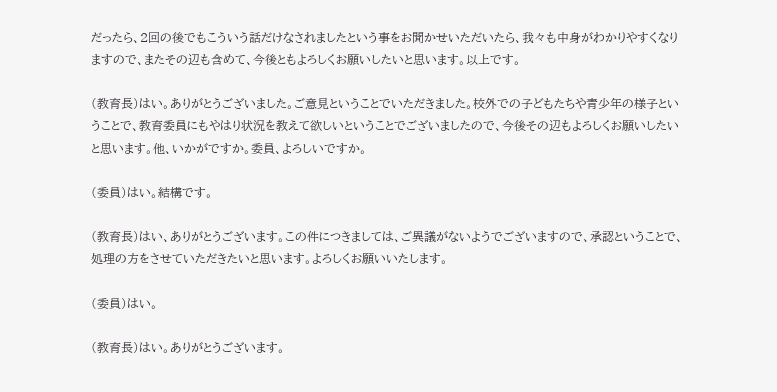だったら、2回の後でもこういう話だけなされましたという事をお聞かせいただいたら、我々も中身がわかりやすくなりますので、またその辺も含めて、今後ともよろしくお願いしたいと思います。以上です。

(教育長)はい。ありがとうございました。ご意見ということでいただきました。校外での子どもたちや青少年の様子ということで、教育委員にもやはり状況を教えて欲しいということでございましたので、今後その辺もよろしくお願いしたいと思います。他、いかがですか。委員、よろしいですか。

(委員)はい。結構です。

(教育長)はい、ありがとうございます。この件につきましては、ご異議がないようでございますので、承認ということで、処理の方をさせていただきたいと思います。よろしくお願いいたします。

(委員)はい。

(教育長)はい。ありがとうございます。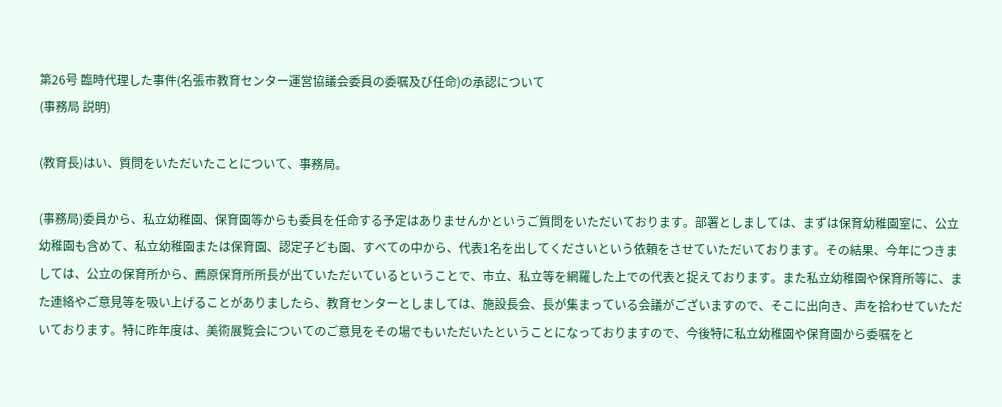第26号 臨時代理した事件(名張市教育センター運営協議会委員の委嘱及び任命)の承認について
(事務局 説明)

(教育長)はい、質問をいただいたことについて、事務局。

(事務局)委員から、私立幼稚園、保育園等からも委員を任命する予定はありませんかというご質問をいただいております。部署としましては、まずは保育幼稚園室に、公立幼稚園も含めて、私立幼稚園または保育園、認定子ども園、すべての中から、代表1名を出してくださいという依頼をさせていただいております。その結果、今年につきましては、公立の保育所から、薦原保育所所長が出ていただいているということで、市立、私立等を網羅した上での代表と捉えております。また私立幼稚園や保育所等に、また連絡やご意見等を吸い上げることがありましたら、教育センターとしましては、施設長会、長が集まっている会議がございますので、そこに出向き、声を拾わせていただいております。特に昨年度は、美術展覧会についてのご意見をその場でもいただいたということになっておりますので、今後特に私立幼稚園や保育園から委嘱をと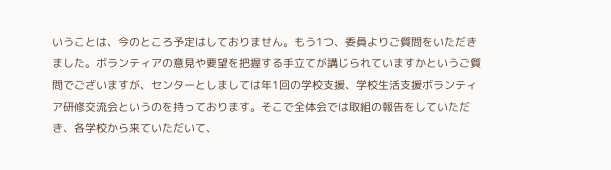いうことは、今のところ予定はしておりません。もう1つ、委員よりご質問をいただきました。ボランティアの意見や要望を把握する手立てが講じられていますかというご質問でございますが、センターとしましては年1回の学校支援、学校生活支援ボランティア研修交流会というのを持っております。そこで全体会では取組の報告をしていただき、各学校から来ていただいて、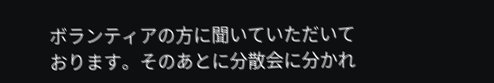ボランティアの方に聞いていただいております。そのあとに分散会に分かれ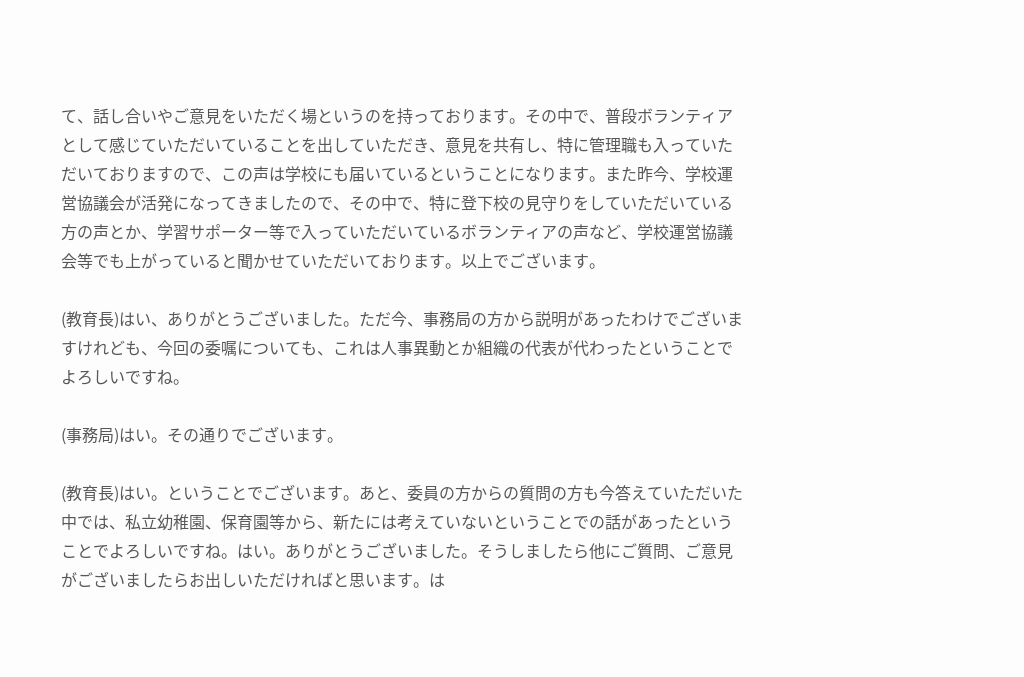て、話し合いやご意見をいただく場というのを持っております。その中で、普段ボランティアとして感じていただいていることを出していただき、意見を共有し、特に管理職も入っていただいておりますので、この声は学校にも届いているということになります。また昨今、学校運営協議会が活発になってきましたので、その中で、特に登下校の見守りをしていただいている方の声とか、学習サポーター等で入っていただいているボランティアの声など、学校運営協議会等でも上がっていると聞かせていただいております。以上でございます。

(教育長)はい、ありがとうございました。ただ今、事務局の方から説明があったわけでございますけれども、今回の委嘱についても、これは人事異動とか組織の代表が代わったということでよろしいですね。

(事務局)はい。その通りでございます。

(教育長)はい。ということでございます。あと、委員の方からの質問の方も今答えていただいた中では、私立幼稚園、保育園等から、新たには考えていないということでの話があったということでよろしいですね。はい。ありがとうございました。そうしましたら他にご質問、ご意見がございましたらお出しいただければと思います。は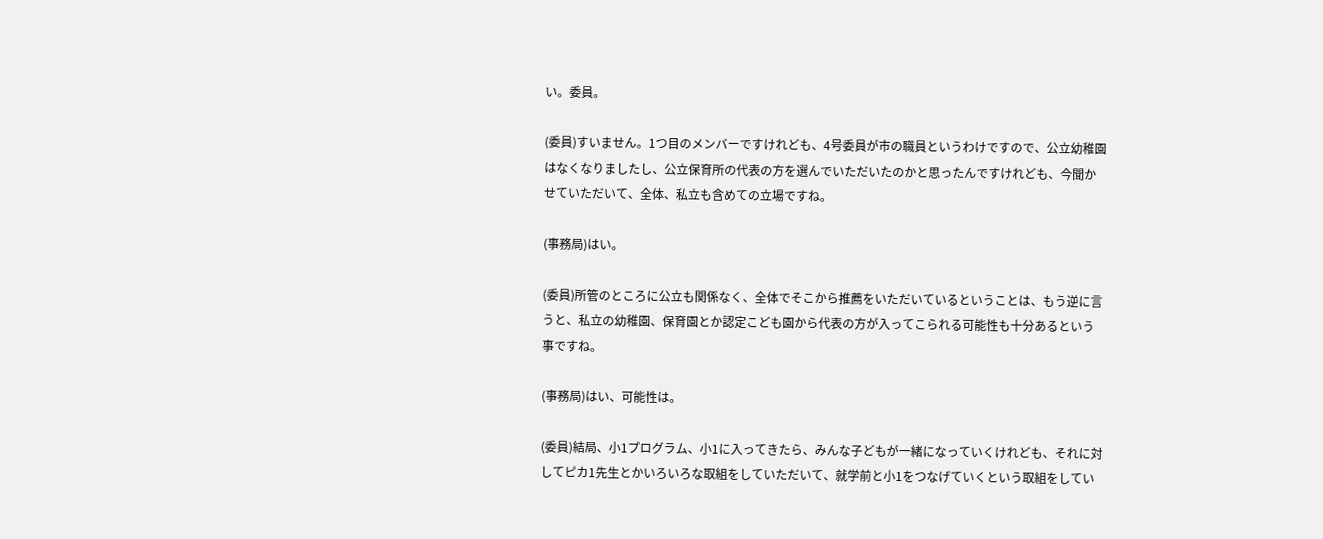い。委員。

(委員)すいません。1つ目のメンバーですけれども、4号委員が市の職員というわけですので、公立幼稚園はなくなりましたし、公立保育所の代表の方を選んでいただいたのかと思ったんですけれども、今聞かせていただいて、全体、私立も含めての立場ですね。

(事務局)はい。

(委員)所管のところに公立も関係なく、全体でそこから推薦をいただいているということは、もう逆に言うと、私立の幼稚園、保育園とか認定こども園から代表の方が入ってこられる可能性も十分あるという事ですね。

(事務局)はい、可能性は。

(委員)結局、小1プログラム、小1に入ってきたら、みんな子どもが一緒になっていくけれども、それに対してピカ1先生とかいろいろな取組をしていただいて、就学前と小1をつなげていくという取組をしてい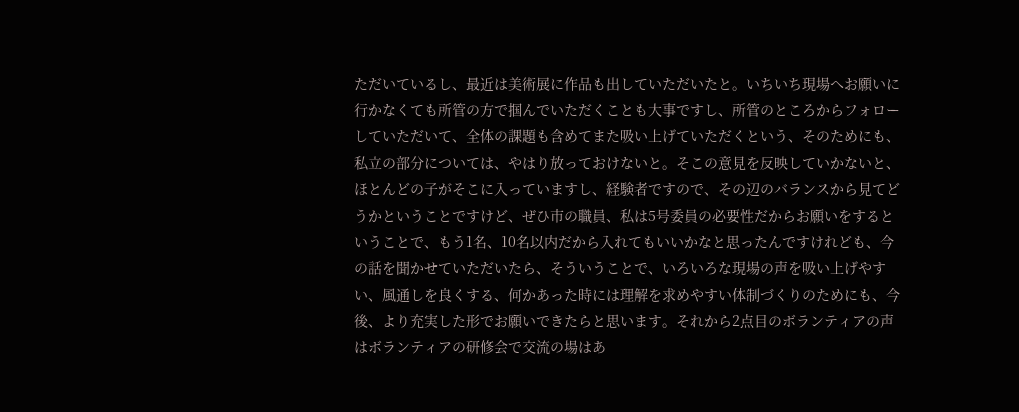ただいているし、最近は美術展に作品も出していただいたと。いちいち現場へお願いに行かなくても所管の方で掴んでいただくことも大事ですし、所管のところからフォローしていただいて、全体の課題も含めてまた吸い上げていただくという、そのためにも、私立の部分については、やはり放っておけないと。そこの意見を反映していかないと、ほとんどの子がそこに入っていますし、経験者ですので、その辺のバランスから見てどうかということですけど、ぜひ市の職員、私は5号委員の必要性だからお願いをするということで、もう1名、10名以内だから入れてもいいかなと思ったんですけれども、今の話を聞かせていただいたら、そういうことで、いろいろな現場の声を吸い上げやすい、風通しを良くする、何かあった時には理解を求めやすい体制づくりのためにも、今後、より充実した形でお願いできたらと思います。それから2点目のボランティアの声はボランティアの研修会で交流の場はあ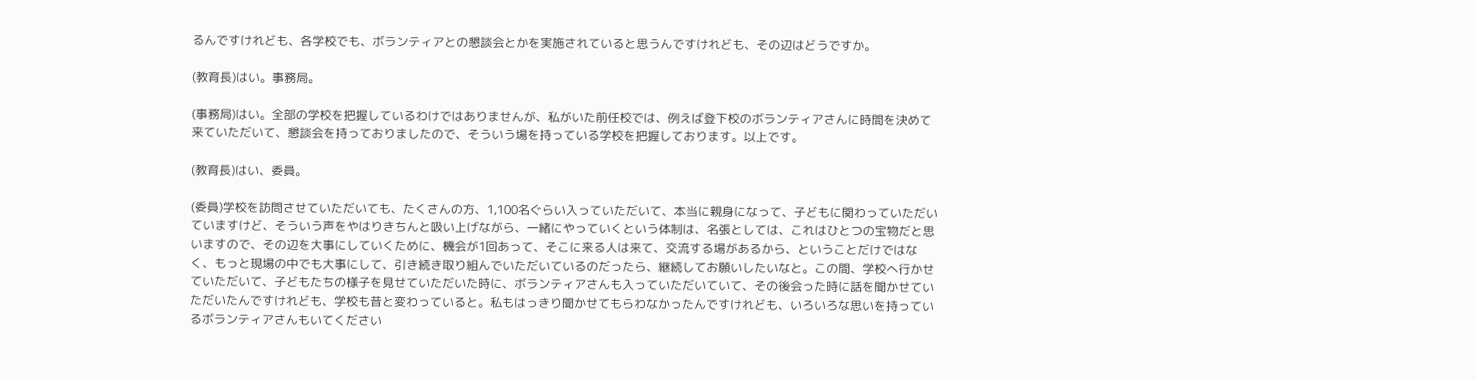るんですけれども、各学校でも、ボランティアとの懇談会とかを実施されていると思うんですけれども、その辺はどうですか。

(教育長)はい。事務局。

(事務局)はい。全部の学校を把握しているわけではありませんが、私がいた前任校では、例えば登下校のボランティアさんに時間を決めて来ていただいて、懇談会を持っておりましたので、そういう場を持っている学校を把握しております。以上です。

(教育長)はい、委員。

(委員)学校を訪問させていただいても、たくさんの方、1,100名ぐらい入っていただいて、本当に親身になって、子どもに関わっていただいていますけど、そういう声をやはりきちんと吸い上げながら、一緒にやっていくという体制は、名張としては、これはひとつの宝物だと思いますので、その辺を大事にしていくために、機会が1回あって、そこに来る人は来て、交流する場があるから、ということだけではなく、もっと現場の中でも大事にして、引き続き取り組んでいただいているのだったら、継続してお願いしたいなと。この間、学校へ行かせていただいて、子どもたちの様子を見せていただいた時に、ボランティアさんも入っていただいていて、その後会った時に話を聞かせていただいたんですけれども、学校も昔と変わっていると。私もはっきり聞かせてもらわなかったんですけれども、いろいろな思いを持っているボランティアさんもいてください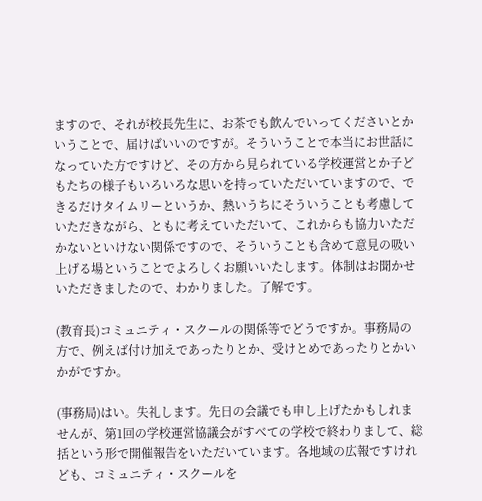ますので、それが校長先生に、お茶でも飲んでいってくださいとかいうことで、届けばいいのですが。そういうことで本当にお世話になっていた方ですけど、その方から見られている学校運営とか子どもたちの様子もいろいろな思いを持っていただいていますので、できるだけタイムリーというか、熱いうちにそういうことも考慮していただきながら、ともに考えていただいて、これからも協力いただかないといけない関係ですので、そういうことも含めて意見の吸い上げる場ということでよろしくお願いいたします。体制はお聞かせいただきましたので、わかりました。了解です。

(教育長)コミュニティ・スクールの関係等でどうですか。事務局の方で、例えば付け加えであったりとか、受けとめであったりとかいかがですか。

(事務局)はい。失礼します。先日の会議でも申し上げたかもしれませんが、第1回の学校運営協議会がすべての学校で終わりまして、総括という形で開催報告をいただいています。各地域の広報ですけれども、コミュニティ・スクールを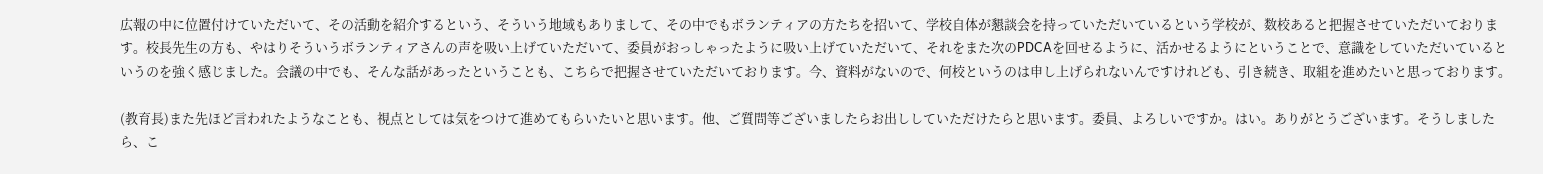広報の中に位置付けていただいて、その活動を紹介するという、そういう地域もありまして、その中でもボランティアの方たちを招いて、学校自体が懇談会を持っていただいているという学校が、数校あると把握させていただいております。校長先生の方も、やはりそういうボランティアさんの声を吸い上げていただいて、委員がおっしゃったように吸い上げていただいて、それをまた次のPDCAを回せるように、活かせるようにということで、意識をしていただいているというのを強く感じました。会議の中でも、そんな話があったということも、こちらで把握させていただいております。今、資料がないので、何校というのは申し上げられないんですけれども、引き続き、取組を進めたいと思っております。

(教育長)また先ほど言われたようなことも、視点としては気をつけて進めてもらいたいと思います。他、ご質問等ございましたらお出ししていただけたらと思います。委員、よろしいですか。はい。ありがとうございます。そうしましたら、こ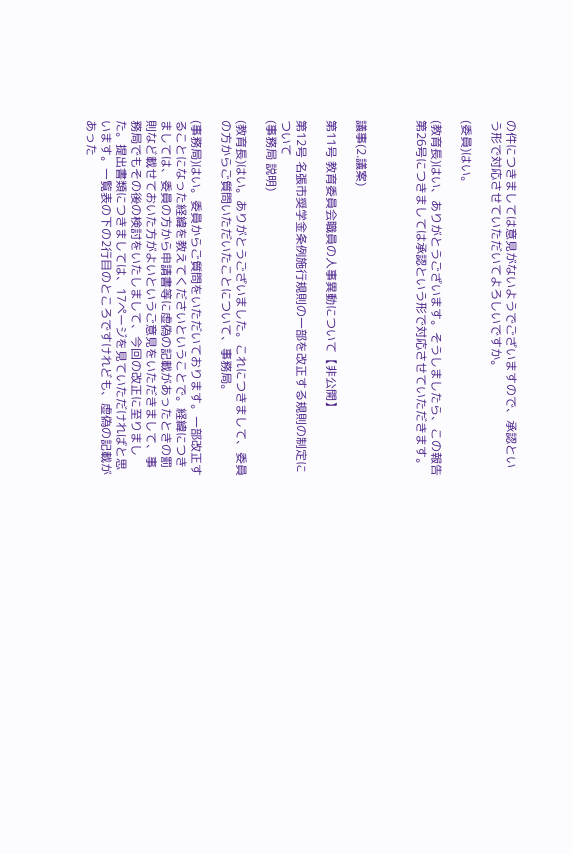の件につきましては意見がないようでございますので、承認という形で対応させていただいてよろしいですか。

(委員)はい。

(教育長)はい、ありがとうございます。そうしましたら、この報告第26号につきましては承認という形で対応させていただきます。



議事(2.議案)

第11号 教育委員会職員の人事異動について【非公開】

第12号 名張市奨学金条例施行規則の一部を改正する規則の制定について
(事務局 説明)

(教育長)はい。ありがとうございました。これにつきまして、委員の方からご質問いただいたことについて、事務局。

(事務局)はい。委員からご質問をいただいております。一部改正することになった経緯を教えてくださいということで。経緯につきましては、委員の方から申請書等に虚偽の記載があったときの罰則など載せておいた方がよいというご意見をいただきまして、事務局でもその後の検討をいたしまして、今回の改正に至りました。提出書類につきましては、17ページを見ていただければと思います。一覧表の下の2行目のところですけれども、虚偽の記載があった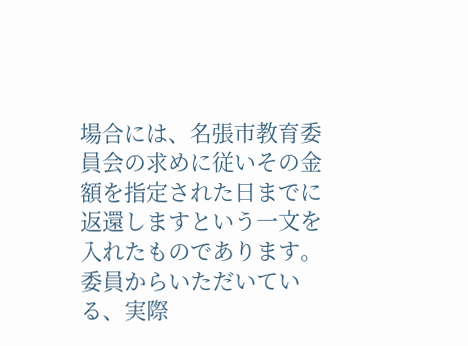場合には、名張市教育委員会の求めに従いその金額を指定された日までに返還しますという一文を入れたものであります。委員からいただいている、実際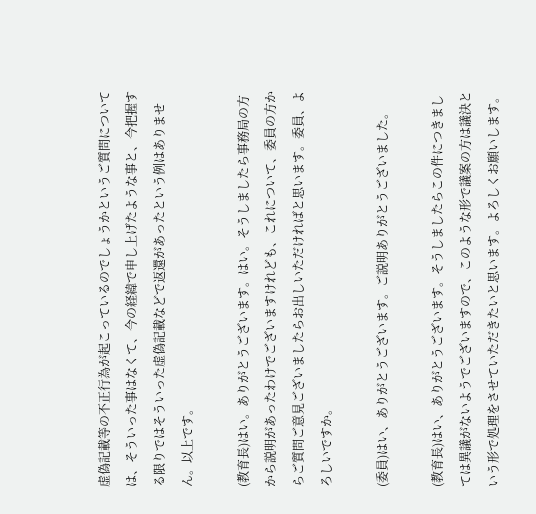虚偽記載等の不正行為が起こっているのでしょうかというご質問については、そういった事はなくて、今の経緯で申し上げたような事と、今把握する限りではそういった虚偽記載などで返還があったという例はありません。以上です。

(教育長)はい。ありがとうございます。はい。そうしましたら事務局の方から説明があったわけでございますけれども、これについて、委員の方からご質問ご意見ございましたらお出しいただければと思います。委員、よろしいですか。

(委員)はい、ありがとうございます。ご説明ありがとうございました。

(教育長)はい、ありがとうございます。そうしましたらこの件につきましては異議がないようでございますので、このような形で議案の方は議決という形で処理をさせていただきたいと思います。よろしくお願いします。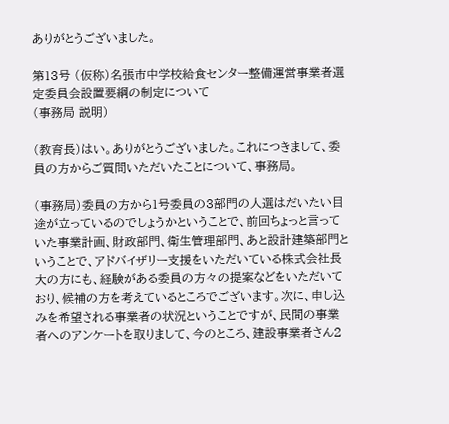ありがとうございました。

第13号 (仮称)名張市中学校給食センター整備運営事業者選定委員会設置要綱の制定について
(事務局 説明)

(教育長)はい。ありがとうございました。これにつきまして、委員の方からご質問いただいたことについて、事務局。

(事務局)委員の方から1号委員の3部門の人選はだいたい目途が立っているのでしょうかということで、前回ちょっと言っていた事業計画、財政部門、衛生管理部門、あと設計建築部門ということで、アドバイザリー支援をいただいている株式会社長大の方にも、経験がある委員の方々の提案などをいただいており、候補の方を考えているところでございます。次に、申し込みを希望される事業者の状況ということですが、民間の事業者へのアンケートを取りまして、今のところ、建設事業者さん2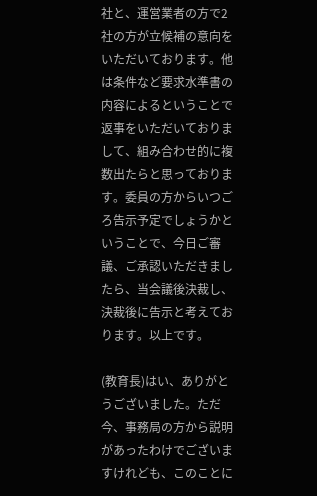社と、運営業者の方で2社の方が立候補の意向をいただいております。他は条件など要求水準書の内容によるということで返事をいただいておりまして、組み合わせ的に複数出たらと思っております。委員の方からいつごろ告示予定でしょうかということで、今日ご審議、ご承認いただきましたら、当会議後決裁し、決裁後に告示と考えております。以上です。

(教育長)はい、ありがとうございました。ただ今、事務局の方から説明があったわけでございますけれども、このことに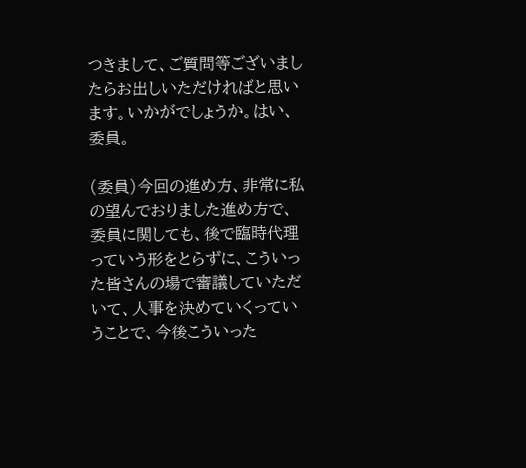つきまして、ご質問等ございましたらお出しいただければと思います。いかがでしょうか。はい、委員。

(委員)今回の進め方、非常に私の望んでおりました進め方で、委員に関しても、後で臨時代理っていう形をとらずに、こういった皆さんの場で審議していただいて、人事を決めていくっていうことで、今後こういった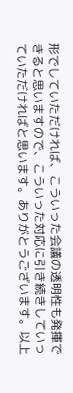形でしていただければ、こういった会議の透明性も発揮できると思いますので、こういった対応に引き続きしていっていただければと思います。ありがとうございます。以上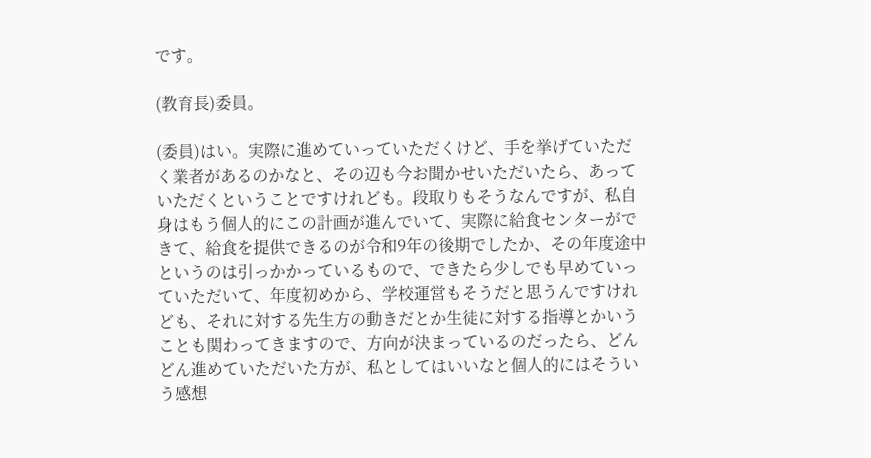です。

(教育長)委員。

(委員)はい。実際に進めていっていただくけど、手を挙げていただく業者があるのかなと、その辺も今お聞かせいただいたら、あっていただくということですけれども。段取りもそうなんですが、私自身はもう個人的にこの計画が進んでいて、実際に給食センターができて、給食を提供できるのが令和9年の後期でしたか、その年度途中というのは引っかかっているもので、できたら少しでも早めていっていただいて、年度初めから、学校運営もそうだと思うんですけれども、それに対する先生方の動きだとか生徒に対する指導とかいうことも関わってきますので、方向が決まっているのだったら、どんどん進めていただいた方が、私としてはいいなと個人的にはそういう感想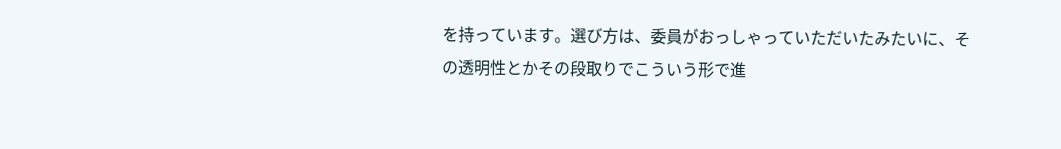を持っています。選び方は、委員がおっしゃっていただいたみたいに、その透明性とかその段取りでこういう形で進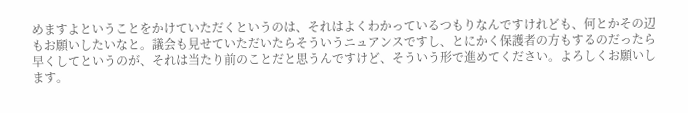めますよということをかけていただくというのは、それはよくわかっているつもりなんですけれども、何とかその辺もお願いしたいなと。議会も見せていただいたらそういうニュアンスですし、とにかく保護者の方もするのだったら早くしてというのが、それは当たり前のことだと思うんですけど、そういう形で進めてください。よろしくお願いします。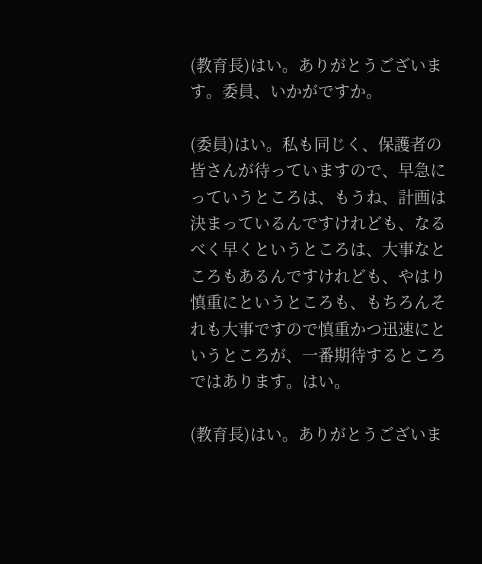(教育長)はい。ありがとうございます。委員、いかがですか。

(委員)はい。私も同じく、保護者の皆さんが待っていますので、早急にっていうところは、もうね、計画は決まっているんですけれども、なるべく早くというところは、大事なところもあるんですけれども、やはり慎重にというところも、もちろんそれも大事ですので慎重かつ迅速にというところが、一番期待するところではあります。はい。

(教育長)はい。ありがとうございま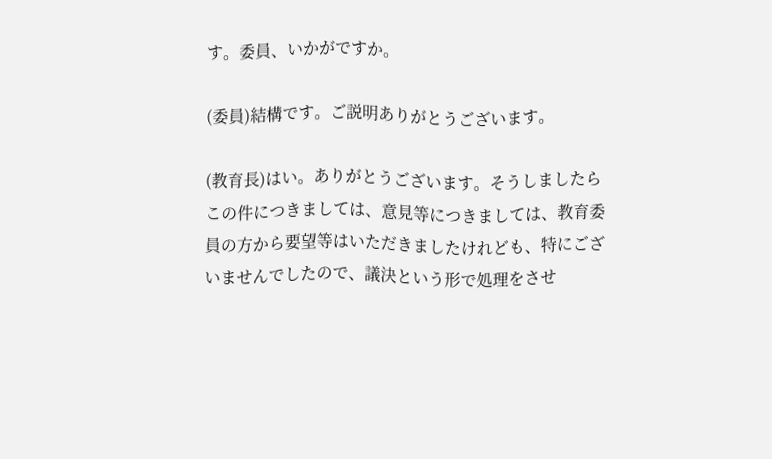す。委員、いかがですか。

(委員)結構です。ご説明ありがとうございます。

(教育長)はい。ありがとうございます。そうしましたらこの件につきましては、意見等につきましては、教育委員の方から要望等はいただきましたけれども、特にございませんでしたので、議決という形で処理をさせ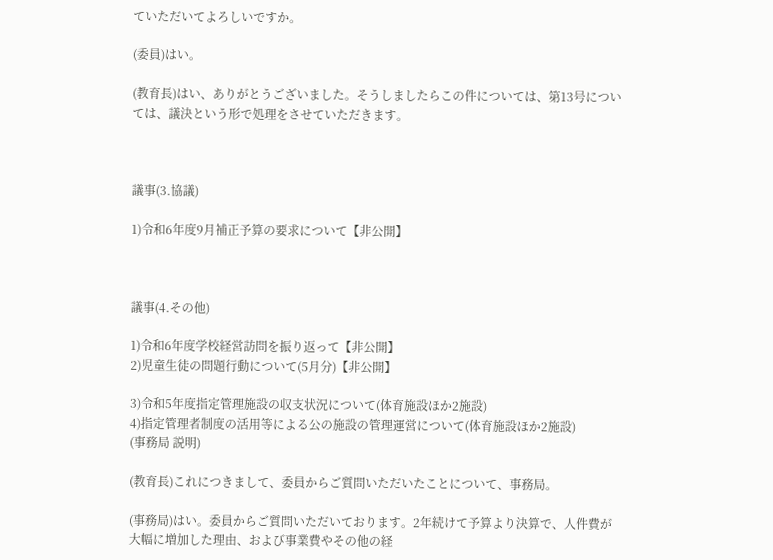ていただいてよろしいですか。

(委員)はい。

(教育長)はい、ありがとうございました。そうしましたらこの件については、第13号については、議決という形で処理をさせていただきます。



議事(3.協議)

1)令和6年度9月補正予算の要求について【非公開】



議事(4.その他)

1)令和6年度学校経営訪問を振り返って【非公開】
2)児童生徒の問題行動について(5月分)【非公開】

3)令和5年度指定管理施設の収支状況について(体育施設ほか2施設)
4)指定管理者制度の活用等による公の施設の管理運営について(体育施設ほか2施設)
(事務局 説明)

(教育長)これにつきまして、委員からご質問いただいたことについて、事務局。

(事務局)はい。委員からご質問いただいております。2年続けて予算より決算で、人件費が大幅に増加した理由、および事業費やその他の経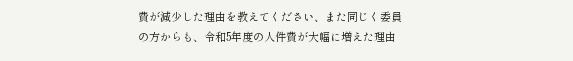費が減少した理由を教えてください、また同じく委員の方からも、令和5年度の人件費が大幅に増えた理由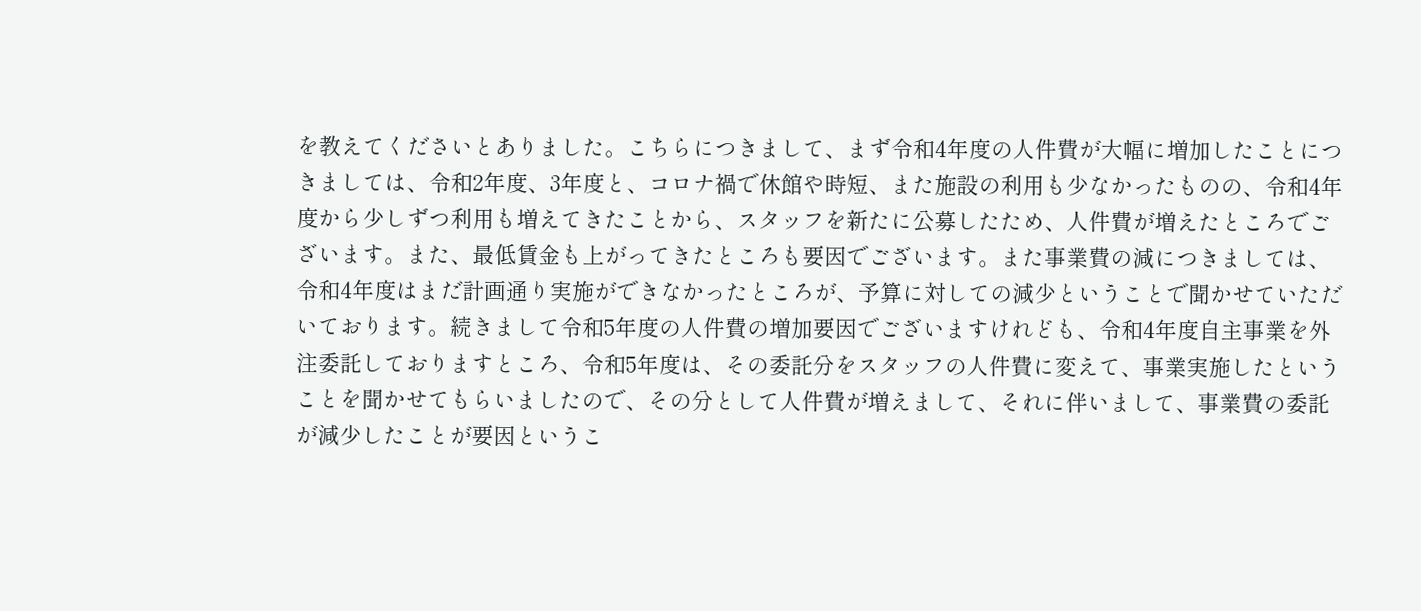を教えてくださいとありました。こちらにつきまして、まず令和4年度の人件費が大幅に増加したことにつきましては、令和2年度、3年度と、コロナ禍で休館や時短、また施設の利用も少なかったものの、令和4年度から少しずつ利用も増えてきたことから、スタッフを新たに公募したため、人件費が増えたところでございます。また、最低賃金も上がってきたところも要因でございます。また事業費の減につきましては、令和4年度はまだ計画通り実施ができなかったところが、予算に対しての減少ということで聞かせていただいております。続きまして令和5年度の人件費の増加要因でございますけれども、令和4年度自主事業を外注委託しておりますところ、令和5年度は、その委託分をスタッフの人件費に変えて、事業実施したということを聞かせてもらいましたので、その分として人件費が増えまして、それに伴いまして、事業費の委託が減少したことが要因というこ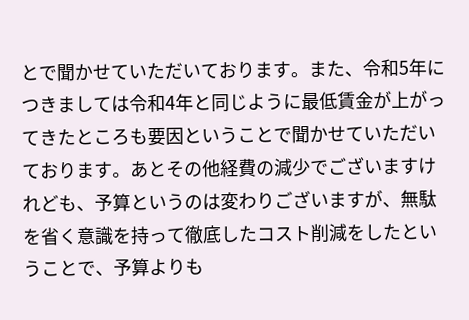とで聞かせていただいております。また、令和5年につきましては令和4年と同じように最低賃金が上がってきたところも要因ということで聞かせていただいております。あとその他経費の減少でございますけれども、予算というのは変わりございますが、無駄を省く意識を持って徹底したコスト削減をしたということで、予算よりも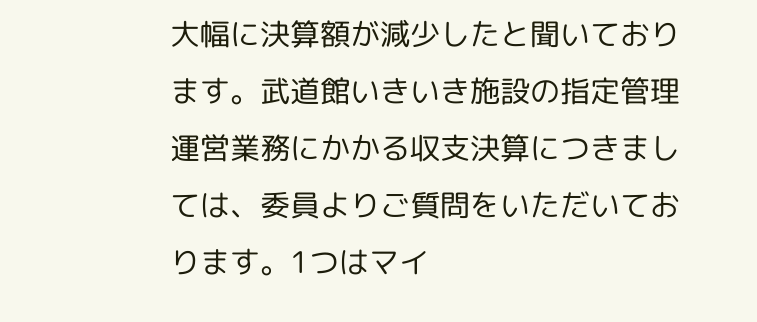大幅に決算額が減少したと聞いております。武道館いきいき施設の指定管理運営業務にかかる収支決算につきましては、委員よりご質問をいただいております。1つはマイ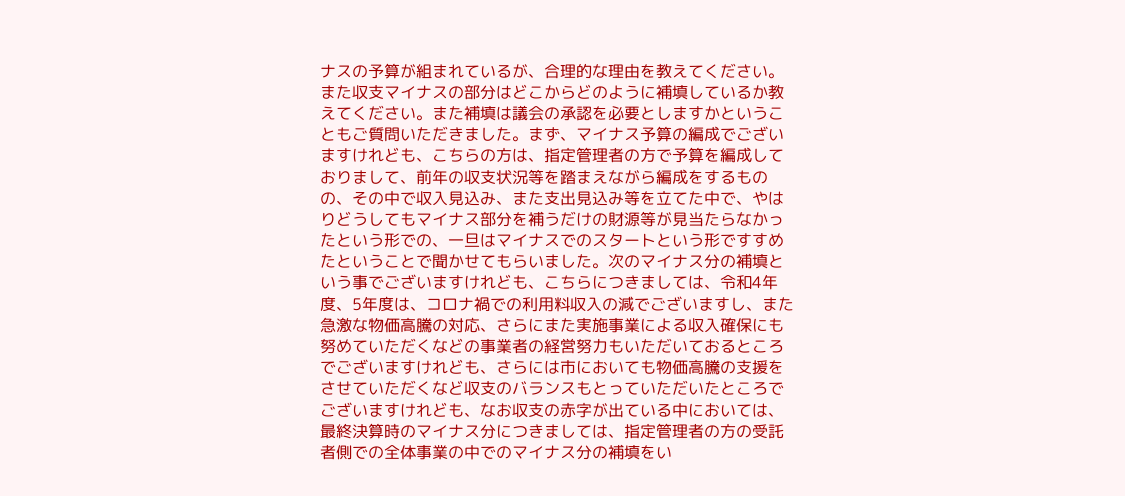ナスの予算が組まれているが、合理的な理由を教えてください。また収支マイナスの部分はどこからどのように補填しているか教えてください。また補填は議会の承認を必要としますかということもご質問いただきました。まず、マイナス予算の編成でございますけれども、こちらの方は、指定管理者の方で予算を編成しておりまして、前年の収支状況等を踏まえながら編成をするものの、その中で収入見込み、また支出見込み等を立てた中で、やはりどうしてもマイナス部分を補うだけの財源等が見当たらなかったという形での、一旦はマイナスでのスタートという形ですすめたということで聞かせてもらいました。次のマイナス分の補填という事でございますけれども、こちらにつきましては、令和4年度、5年度は、コロナ禍での利用料収入の減でございますし、また急激な物価高騰の対応、さらにまた実施事業による収入確保にも努めていただくなどの事業者の経営努力もいただいておるところでございますけれども、さらには市においても物価高騰の支援をさせていただくなど収支のバランスもとっていただいたところでございますけれども、なお収支の赤字が出ている中においては、最終決算時のマイナス分につきましては、指定管理者の方の受託者側での全体事業の中でのマイナス分の補填をい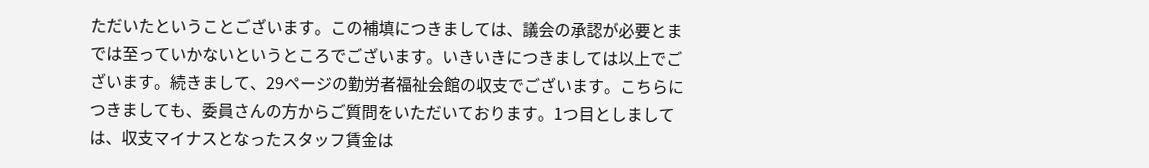ただいたということございます。この補填につきましては、議会の承認が必要とまでは至っていかないというところでございます。いきいきにつきましては以上でございます。続きまして、29ページの勤労者福祉会館の収支でございます。こちらにつきましても、委員さんの方からご質問をいただいております。1つ目としましては、収支マイナスとなったスタッフ賃金は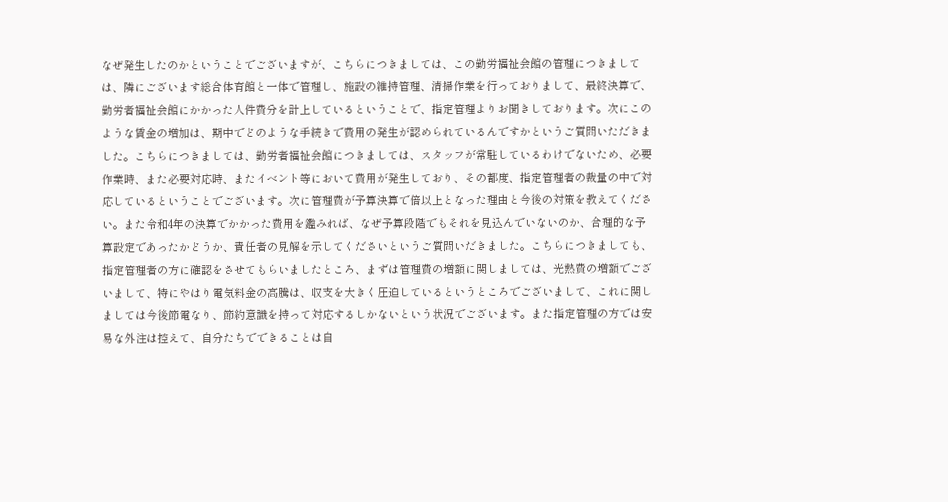なぜ発生したのかということでございますが、こちらにつきましては、この勤労福祉会館の管理につきましては、隣にございます総合体育館と一体で管理し、施設の維持管理、清掃作業を行っておりまして、最終決算で、勤労者福祉会館にかかった人件費分を計上しているということで、指定管理よりお聞きしております。次にこのような賃金の増加は、期中でどのような手続きで費用の発生が認められているんですかというご質問いただきました。こちらにつきましては、勤労者福祉会館につきましては、スタッフが常駐しているわけでないため、必要作業時、また必要対応時、またイベント等において費用が発生しており、その都度、指定管理者の裁量の中で対応しているということでございます。次に管理費が予算決算で倍以上となった理由と今後の対策を教えてください。また令和4年の決算でかかった費用を鑑みれば、なぜ予算段階でもそれを見込んでいないのか、合理的な予算設定であったかどうか、責任者の見解を示してくださいというご質問いだきました。こちらにつきましても、指定管理者の方に確認をさせてもらいましたところ、まずは管理費の増額に関しましては、光熱費の増額でございまして、特にやはり電気料金の高騰は、収支を大きく圧迫しているというところでございまして、これに関しましては今後節電なり、節約意識を持って対応するしかないという状況でございます。また指定管理の方では安易な外注は控えて、自分たちでできることは自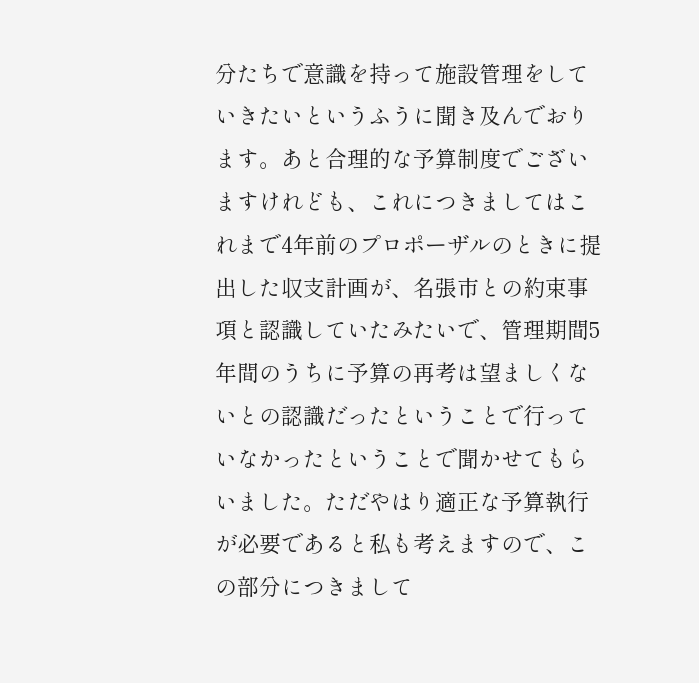分たちで意識を持って施設管理をしていきたいというふうに聞き及んでおります。あと合理的な予算制度でございますけれども、これにつきましてはこれまで4年前のプロポーザルのときに提出した収支計画が、名張市との約束事項と認識していたみたいで、管理期間5年間のうちに予算の再考は望ましくないとの認識だったということで行っていなかったということで聞かせてもらいました。ただやはり適正な予算執行が必要であると私も考えますので、この部分につきまして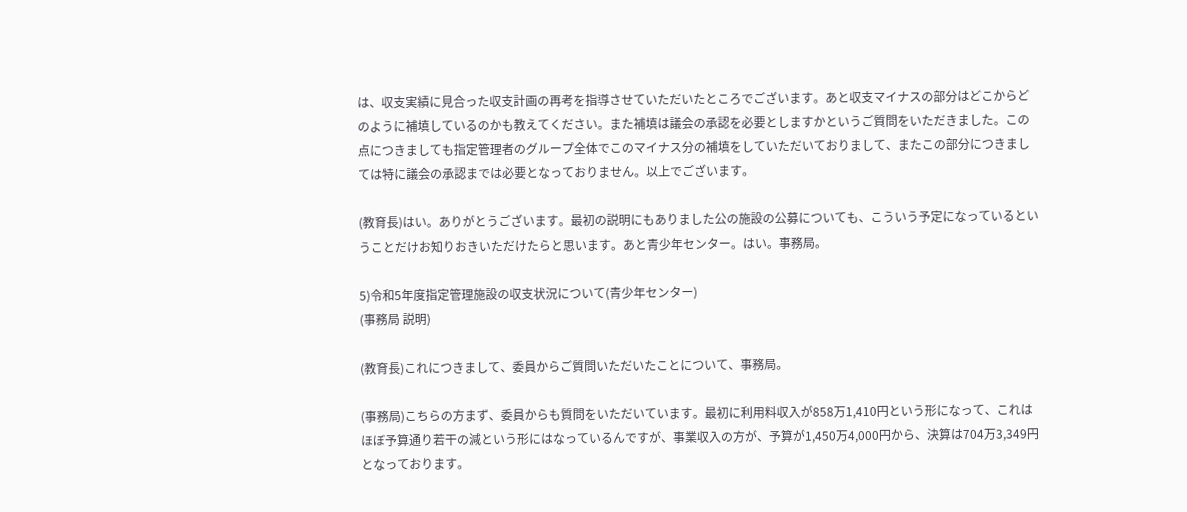は、収支実績に見合った収支計画の再考を指導させていただいたところでございます。あと収支マイナスの部分はどこからどのように補填しているのかも教えてください。また補填は議会の承認を必要としますかというご質問をいただきました。この点につきましても指定管理者のグループ全体でこのマイナス分の補填をしていただいておりまして、またこの部分につきましては特に議会の承認までは必要となっておりません。以上でございます。

(教育長)はい。ありがとうございます。最初の説明にもありました公の施設の公募についても、こういう予定になっているということだけお知りおきいただけたらと思います。あと青少年センター。はい。事務局。

5)令和5年度指定管理施設の収支状況について(青少年センター)
(事務局 説明)

(教育長)これにつきまして、委員からご質問いただいたことについて、事務局。

(事務局)こちらの方まず、委員からも質問をいただいています。最初に利用料収入が858万1,410円という形になって、これはほぼ予算通り若干の減という形にはなっているんですが、事業収入の方が、予算が1,450万4,000円から、決算は704万3,349円となっております。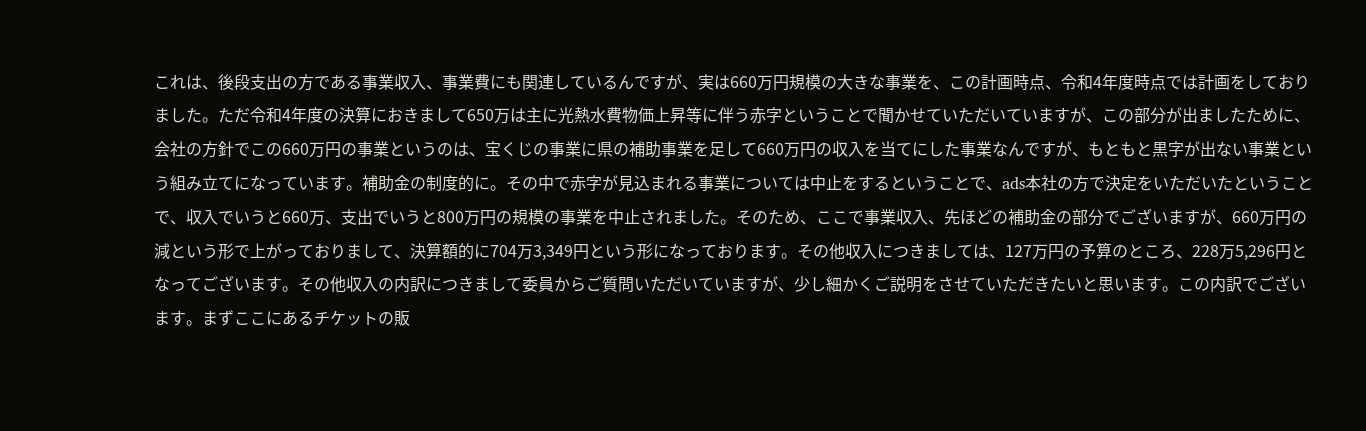これは、後段支出の方である事業収入、事業費にも関連しているんですが、実は660万円規模の大きな事業を、この計画時点、令和4年度時点では計画をしておりました。ただ令和4年度の決算におきまして650万は主に光熱水費物価上昇等に伴う赤字ということで聞かせていただいていますが、この部分が出ましたために、会社の方針でこの660万円の事業というのは、宝くじの事業に県の補助事業を足して660万円の収入を当てにした事業なんですが、もともと黒字が出ない事業という組み立てになっています。補助金の制度的に。その中で赤字が見込まれる事業については中止をするということで、ads本社の方で決定をいただいたということで、収入でいうと660万、支出でいうと800万円の規模の事業を中止されました。そのため、ここで事業収入、先ほどの補助金の部分でございますが、660万円の減という形で上がっておりまして、決算額的に704万3,349円という形になっております。その他収入につきましては、127万円の予算のところ、228万5,296円となってございます。その他収入の内訳につきまして委員からご質問いただいていますが、少し細かくご説明をさせていただきたいと思います。この内訳でございます。まずここにあるチケットの販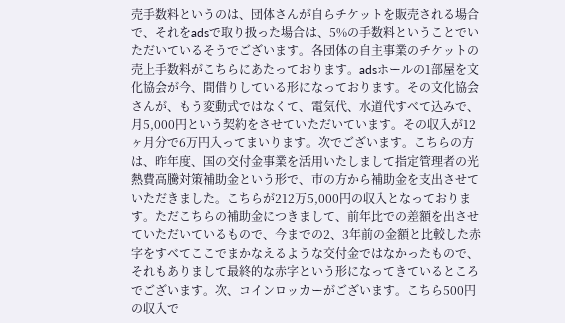売手数料というのは、団体さんが自らチケットを販売される場合で、それをadsで取り扱った場合は、5%の手数料ということでいただいているそうでございます。各団体の自主事業のチケットの売上手数料がこちらにあたっております。adsホールの1部屋を文化協会が今、間借りしている形になっております。その文化協会さんが、もう変動式ではなくて、電気代、水道代すべて込みで、月5,000円という契約をさせていただいています。その収入が12ヶ月分で6万円入ってまいります。次でございます。こちらの方は、昨年度、国の交付金事業を活用いたしまして指定管理者の光熱費高騰対策補助金という形で、市の方から補助金を支出させていただきました。こちらが212万5,000円の収入となっております。ただこちらの補助金につきまして、前年比での差額を出させていただいているもので、今までの2、3年前の金額と比較した赤字をすべてここでまかなえるような交付金ではなかったもので、それもありまして最終的な赤字という形になってきているところでございます。次、コインロッカーがございます。こちら500円の収入で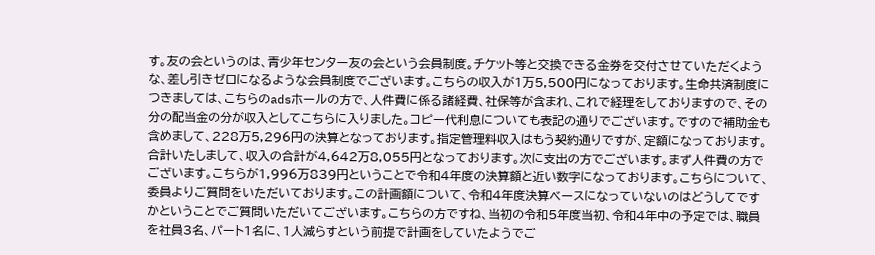す。友の会というのは、青少年センター友の会という会員制度。チケット等と交換できる金券を交付させていただくような、差し引きゼロになるような会員制度でございます。こちらの収入が1万5,500円になっております。生命共済制度につきましては、こちらのadsホールの方で、人件費に係る諸経費、社保等が含まれ、これで経理をしておりますので、その分の配当金の分が収入としてこちらに入りました。コピー代利息についても表記の通りでございます。ですので補助金も含めまして、228万5,296円の決算となっております。指定管理料収入はもう契約通りですが、定額になっております。合計いたしまして、収入の合計が4,642万8,055円となっております。次に支出の方でございます。まず人件費の方でございます。こちらが1,996万839円ということで令和4年度の決算額と近い数字になっております。こちらについて、委員よりご質問をいただいております。この計画額について、令和4年度決算ベースになっていないのはどうしてですかということでご質問いただいてございます。こちらの方ですね、当初の令和5年度当初、令和4年中の予定では、職員を社員3名、パート1名に、1人減らすという前提で計画をしていたようでご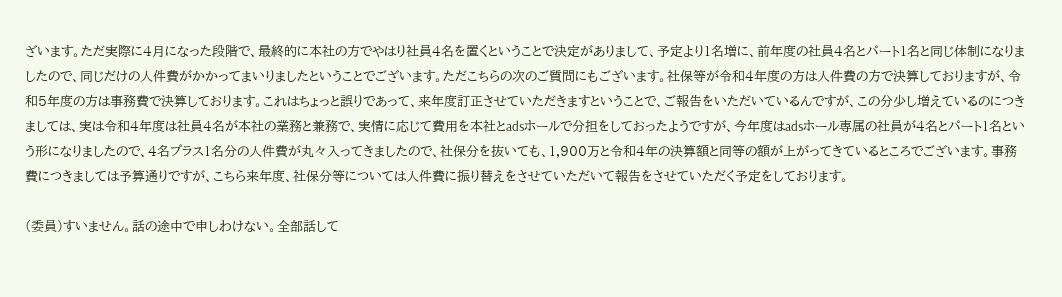ざいます。ただ実際に4月になった段階で、最終的に本社の方でやはり社員4名を置くということで決定がありまして、予定より1名増に、前年度の社員4名とパート1名と同じ体制になりましたので、同じだけの人件費がかかってまいりましたということでございます。ただこちらの次のご質問にもございます。社保等が令和4年度の方は人件費の方で決算しておりますが、令和5年度の方は事務費で決算しております。これはちょっと誤りであって、来年度訂正させていただきますということで、ご報告をいただいているんですが、この分少し増えているのにつきましては、実は令和4年度は社員4名が本社の業務と兼務で、実情に応じて費用を本社とadsホールで分担をしておったようですが、今年度はadsホール専属の社員が4名とパート1名という形になりましたので、4名プラス1名分の人件費が丸々入ってきましたので、社保分を抜いても、1,900万と令和4年の決算額と同等の額が上がってきているところでございます。事務費につきましては予算通りですが、こちら来年度、社保分等については人件費に振り替えをさせていただいて報告をさせていただく予定をしております。

(委員)すいません。話の途中で申しわけない。全部話して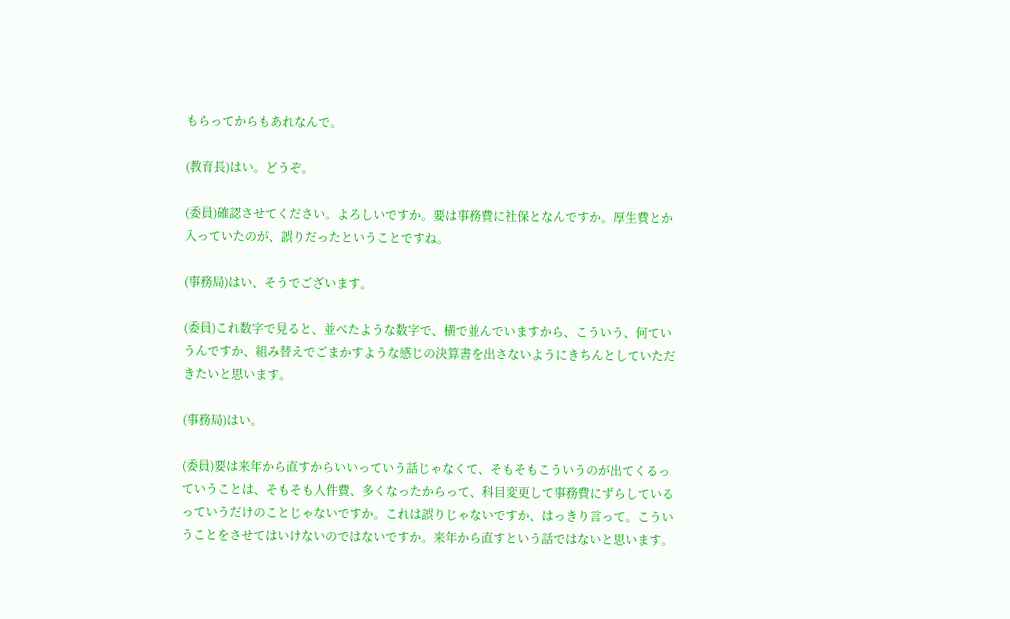もらってからもあれなんで。

(教育長)はい。どうぞ。

(委員)確認させてください。よろしいですか。要は事務費に社保となんですか。厚生費とか入っていたのが、誤りだったということですね。

(事務局)はい、そうでございます。

(委員)これ数字で見ると、並べたような数字で、横で並んでいますから、こういう、何ていうんですか、組み替えでごまかすような感じの決算書を出さないようにきちんとしていただきたいと思います。

(事務局)はい。

(委員)要は来年から直すからいいっていう話じゃなくて、そもそもこういうのが出てくるっていうことは、そもそも人件費、多くなったからって、科目変更して事務費にずらしているっていうだけのことじゃないですか。これは誤りじゃないですか、はっきり言って。こういうことをさせてはいけないのではないですか。来年から直すという話ではないと思います。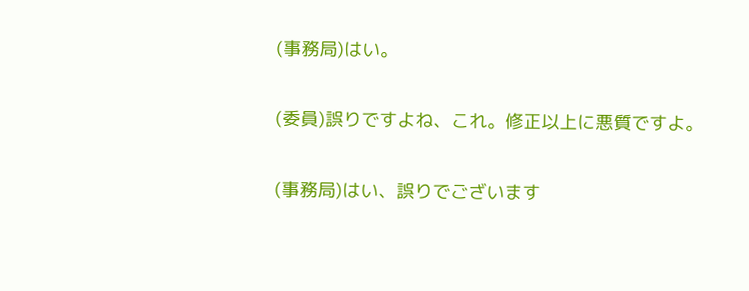(事務局)はい。

(委員)誤りですよね、これ。修正以上に悪質ですよ。

(事務局)はい、誤りでございます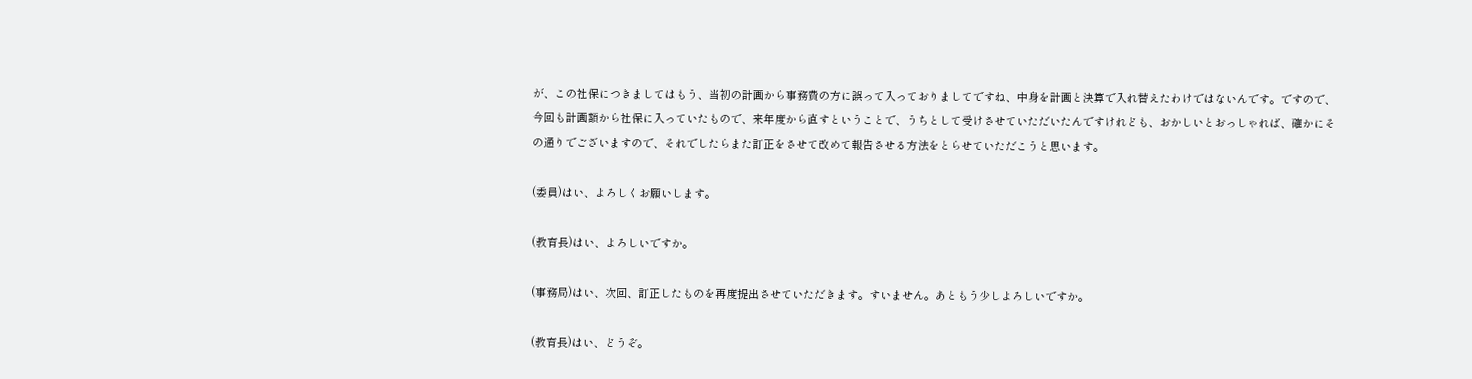が、この社保につきましてはもう、当初の計画から事務費の方に誤って入っておりましてですね、中身を計画と決算で入れ替えたわけではないんです。ですので、今回も計画額から社保に入っていたもので、来年度から直すということで、うちとして受けさせていただいたんですけれども、おかしいとおっしゃれば、確かにその通りでございますので、それでしたらまた訂正をさせて改めて報告させる方法をとらせていただこうと思います。

(委員)はい、よろしくお願いします。

(教育長)はい、よろしいですか。

(事務局)はい、次回、訂正したものを再度提出させていただきます。すいません。あともう少しよろしいですか。

(教育長)はい、どうぞ。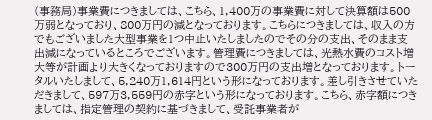(事務局)事業費につきましては、こちら、1,400万の事業費に対して決算額は500万弱となっており、800万円の減となっております。こちらにつきましては、収入の方でもございました大型事業を1つ中止いたしましたのでその分の支出、そのまま支出減になっているところでございます。管理費につきましては、光熱水費のコスト増大等が計画より大きくなっておりますので300万円の支出増となっております。トータルいたしまして、5,240万1,614円という形になっております。差し引きさせていただきまして、597万3,559円の赤字という形になっております。こちら、赤字額につきましては、指定管理の契約に基づきまして、受託事業者が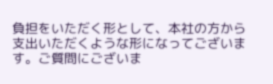負担をいただく形として、本社の方から支出いただくような形になってございます。ご質問にございま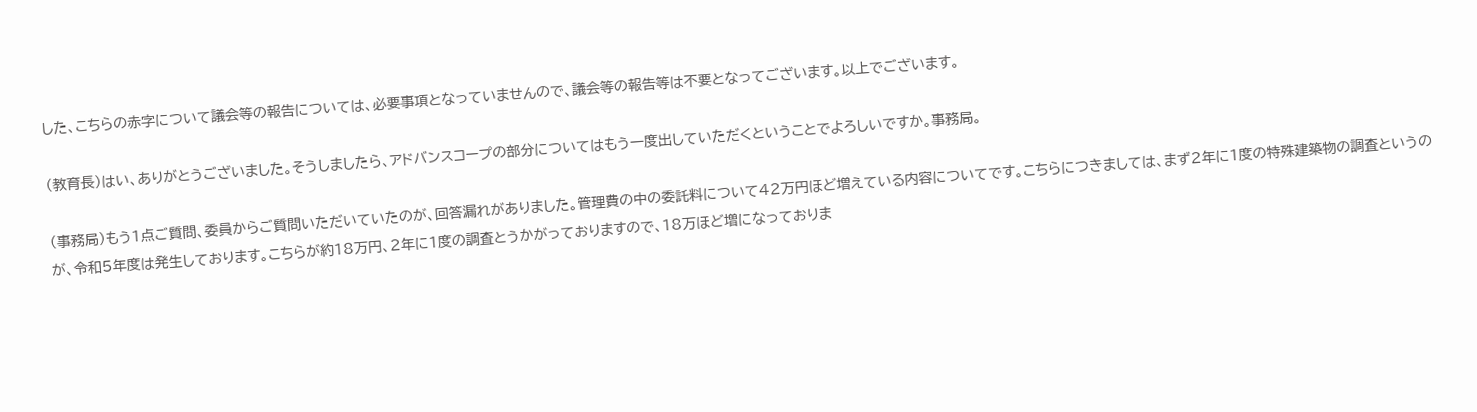した、こちらの赤字について議会等の報告については、必要事項となっていませんので、議会等の報告等は不要となってございます。以上でございます。

(教育長)はい、ありがとうございました。そうしましたら、アドバンスコープの部分についてはもう一度出していただくということでよろしいですか。事務局。

(事務局)もう1点ご質問、委員からご質問いただいていたのが、回答漏れがありました。管理費の中の委託料について42万円ほど増えている内容についてです。こちらにつきましては、まず2年に1度の特殊建築物の調査というのが、令和5年度は発生しております。こちらが約18万円、2年に1度の調査とうかがっておりますので、18万ほど増になっておりま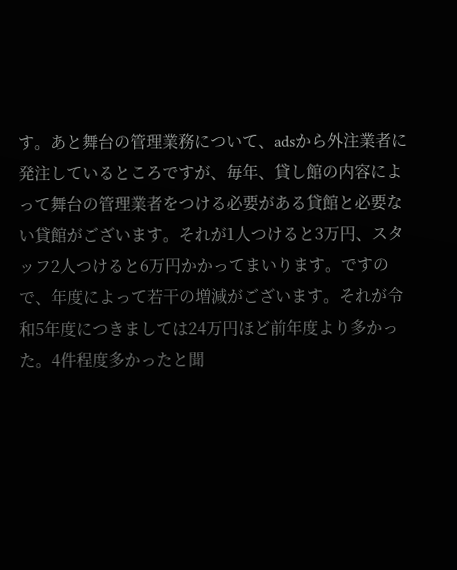す。あと舞台の管理業務について、adsから外注業者に発注しているところですが、毎年、貸し館の内容によって舞台の管理業者をつける必要がある貸館と必要ない貸館がございます。それが1人つけると3万円、スタッフ2人つけると6万円かかってまいります。ですので、年度によって若干の増減がございます。それが令和5年度につきましては24万円ほど前年度より多かった。4件程度多かったと聞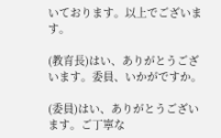いております。以上でございます。

(教育長)はい、ありがとうございます。委員、いかがですか。

(委員)はい、ありがとうございます。ご丁寧な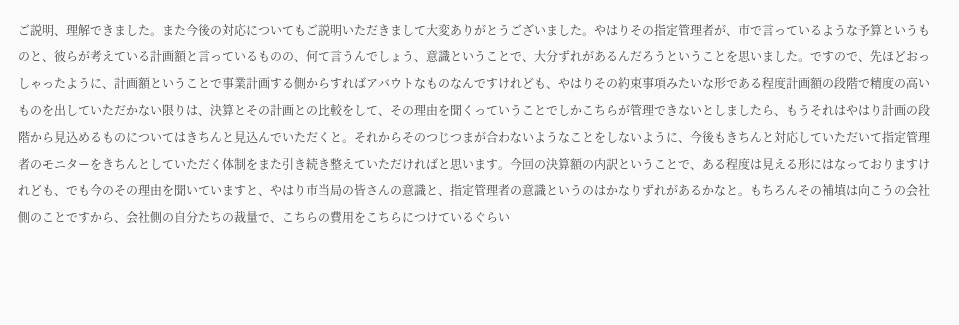ご説明、理解できました。また今後の対応についてもご説明いただきまして大変ありがとうございました。やはりその指定管理者が、市で言っているような予算というものと、彼らが考えている計画額と言っているものの、何て言うんでしょう、意識ということで、大分ずれがあるんだろうということを思いました。ですので、先ほどおっしゃったように、計画額ということで事業計画する側からすればアバウトなものなんですけれども、やはりその約束事項みたいな形である程度計画額の段階で精度の高いものを出していただかない限りは、決算とその計画との比較をして、その理由を聞くっていうことでしかこちらが管理できないとしましたら、もうそれはやはり計画の段階から見込めるものについてはきちんと見込んでいただくと。それからそのつじつまが合わないようなことをしないように、今後もきちんと対応していただいて指定管理者のモニターをきちんとしていただく体制をまた引き続き整えていただければと思います。今回の決算額の内訳ということで、ある程度は見える形にはなっておりますけれども、でも今のその理由を聞いていますと、やはり市当局の皆さんの意識と、指定管理者の意識というのはかなりずれがあるかなと。もちろんその補填は向こうの会社側のことですから、会社側の自分たちの裁量で、こちらの費用をこちらにつけているぐらい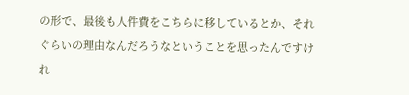の形で、最後も人件費をこちらに移しているとか、それぐらいの理由なんだろうなということを思ったんですけれ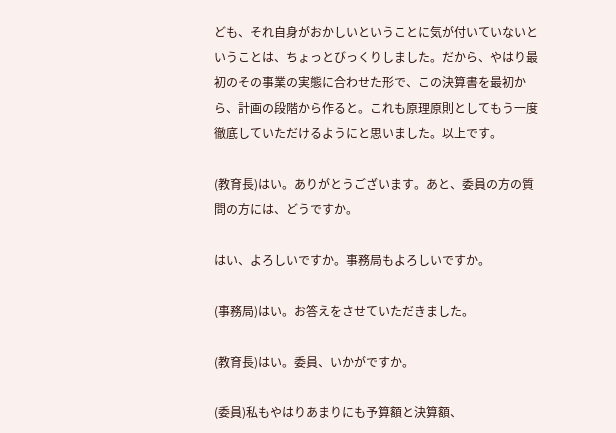ども、それ自身がおかしいということに気が付いていないということは、ちょっとびっくりしました。だから、やはり最初のその事業の実態に合わせた形で、この決算書を最初から、計画の段階から作ると。これも原理原則としてもう一度徹底していただけるようにと思いました。以上です。

(教育長)はい。ありがとうございます。あと、委員の方の質問の方には、どうですか。

はい、よろしいですか。事務局もよろしいですか。

(事務局)はい。お答えをさせていただきました。

(教育長)はい。委員、いかがですか。

(委員)私もやはりあまりにも予算額と決算額、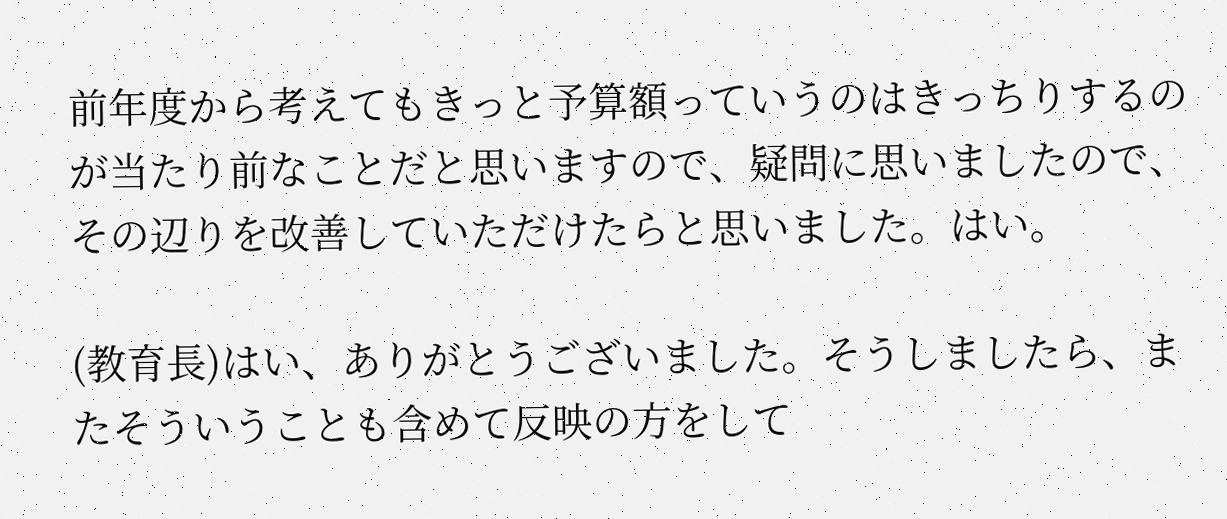前年度から考えてもきっと予算額っていうのはきっちりするのが当たり前なことだと思いますので、疑問に思いましたので、その辺りを改善していただけたらと思いました。はい。

(教育長)はい、ありがとうございました。そうしましたら、またそういうことも含めて反映の方をして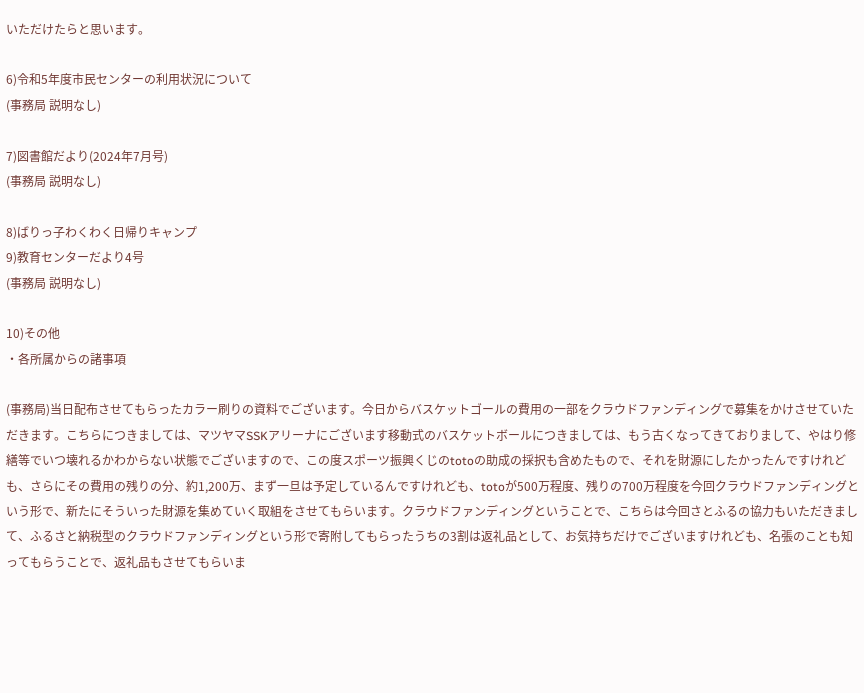いただけたらと思います。

6)令和5年度市民センターの利用状況について
(事務局 説明なし)

7)図書館だより(2024年7月号)
(事務局 説明なし)

8)ばりっ子わくわく日帰りキャンプ
9)教育センターだより4号
(事務局 説明なし)

10)その他
・各所属からの諸事項

(事務局)当日配布させてもらったカラー刷りの資料でございます。今日からバスケットゴールの費用の一部をクラウドファンディングで募集をかけさせていただきます。こちらにつきましては、マツヤマSSKアリーナにございます移動式のバスケットボールにつきましては、もう古くなってきておりまして、やはり修繕等でいつ壊れるかわからない状態でございますので、この度スポーツ振興くじのtotoの助成の採択も含めたもので、それを財源にしたかったんですけれども、さらにその費用の残りの分、約1,200万、まず一旦は予定しているんですけれども、totoが500万程度、残りの700万程度を今回クラウドファンディングという形で、新たにそういった財源を集めていく取組をさせてもらいます。クラウドファンディングということで、こちらは今回さとふるの協力もいただきまして、ふるさと納税型のクラウドファンディングという形で寄附してもらったうちの3割は返礼品として、お気持ちだけでございますけれども、名張のことも知ってもらうことで、返礼品もさせてもらいま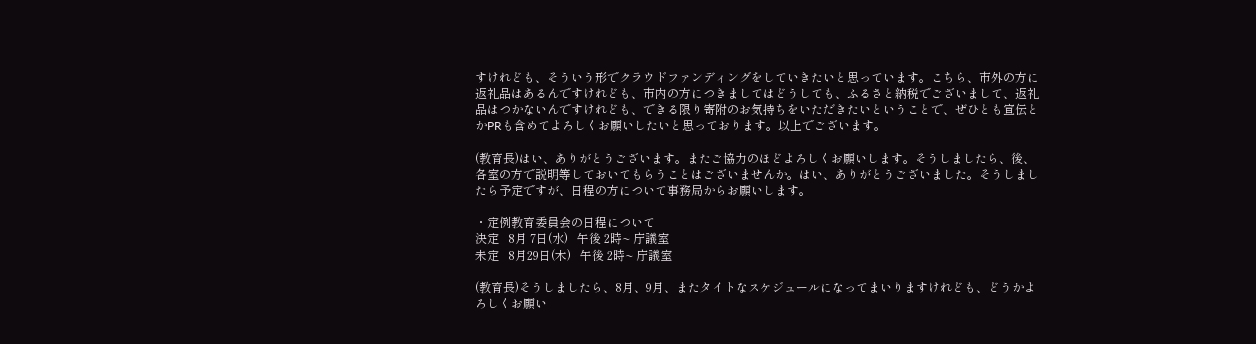すけれども、そういう形でクラウドファンディングをしていきたいと思っています。こちら、市外の方に返礼品はあるんですけれども、市内の方につきましてはどうしても、ふるさと納税でございまして、返礼品はつかないんですけれども、できる限り寄附のお気持ちをいただきたいということで、ぜひとも宣伝とかPRも含めてよろしくお願いしたいと思っております。以上でございます。

(教育長)はい、ありがとうございます。またご協力のほどよろしくお願いします。そうしましたら、後、各室の方で説明等しておいてもらうことはございませんか。はい、ありがとうございました。そうしましたら予定ですが、日程の方について事務局からお願いします。

・定例教育委員会の日程について
決定   8月 7日(水)   午後 2時~ 庁議室
未定   8月29日(木)   午後 2時~ 庁議室

(教育長)そうしましたら、8月、9月、またタイトなスケジュールになってまいりますけれども、どうかよろしくお願い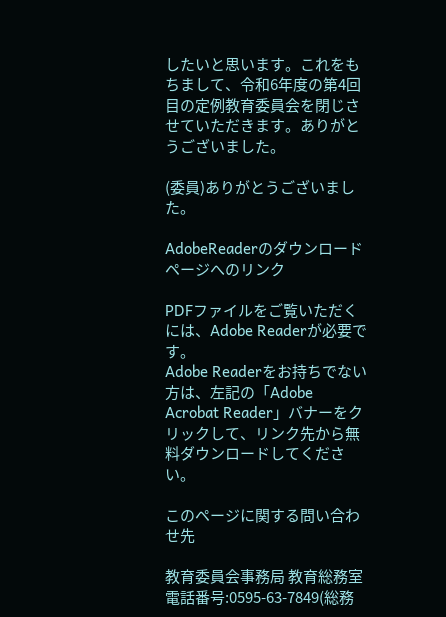したいと思います。これをもちまして、令和6年度の第4回目の定例教育委員会を閉じさせていただきます。ありがとうございました。

(委員)ありがとうございました。

AdobeReaderのダウンロードページへのリンク

PDFファイルをご覧いただくには、Adobe Readerが必要です。
Adobe Readerをお持ちでない方は、左記の「Adobe Acrobat Reader」バナーをクリックして、リンク先から無料ダウンロードしてください。

このページに関する問い合わせ先

教育委員会事務局 教育総務室
電話番号:0595-63-7849(総務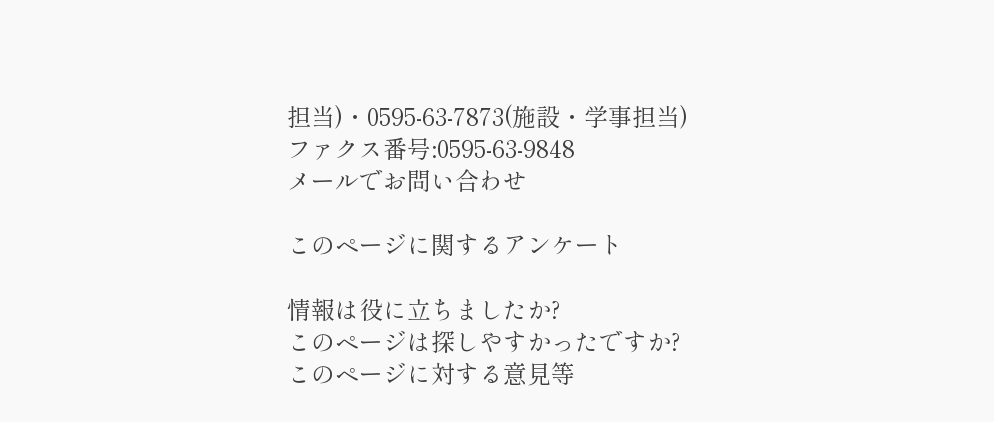担当)・0595-63-7873(施設・学事担当)
ファクス番号:0595-63-9848
メールでお問い合わせ

このページに関するアンケート

情報は役に立ちましたか?
このページは探しやすかったですか?
このページに対する意見等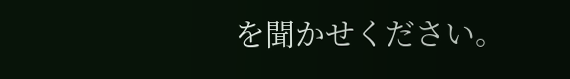を聞かせください。